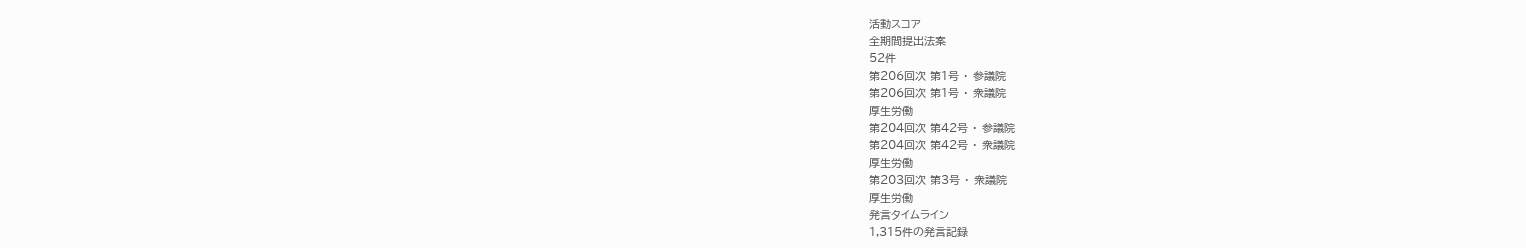活動スコア
全期間提出法案
52件
第206回次 第1号 ・ 参議院
第206回次 第1号 ・ 衆議院
厚生労働
第204回次 第42号 ・ 参議院
第204回次 第42号 ・ 衆議院
厚生労働
第203回次 第3号 ・ 衆議院
厚生労働
発言タイムライン
1,315件の発言記録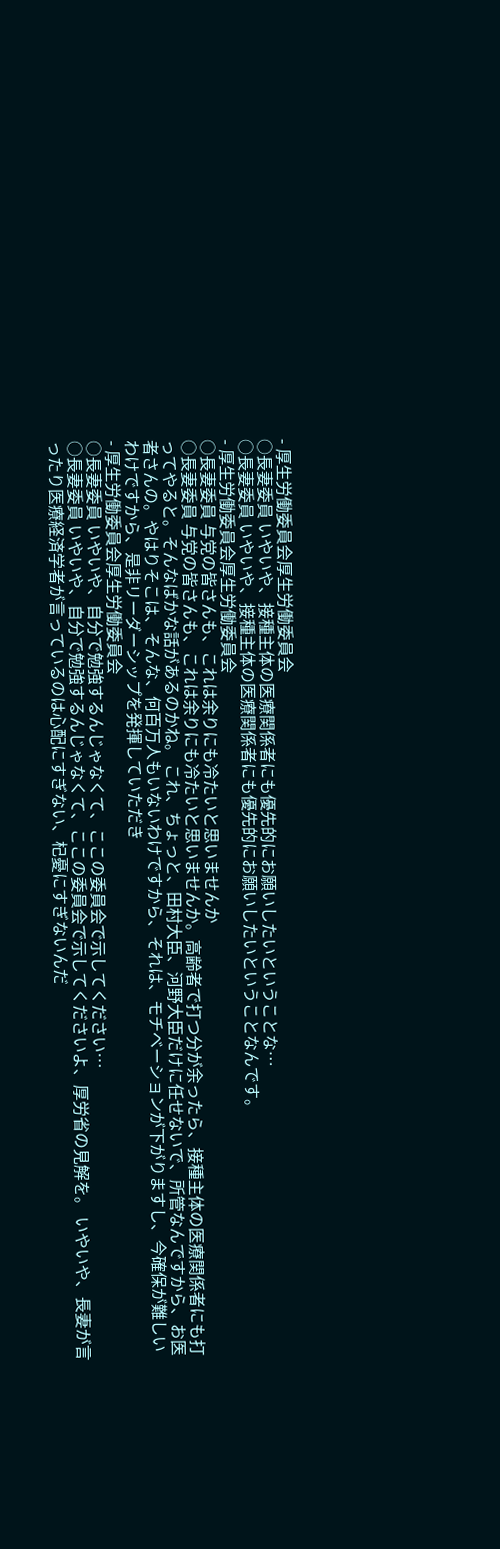- 厚生労働委員会厚生労働委員会
○長妻委員 いやいや、接種主体の医療関係者にも優先的にお願いしたいということな…
○長妻委員 いやいや、接種主体の医療関係者にも優先的にお願いしたいということなんです。
- 厚生労働委員会厚生労働委員会
○長妻委員 与党の皆さんも、これは余りにも冷たいと思いませんか
○長妻委員 与党の皆さんも、これは余りにも冷たいと思いませんか。高齢者で打つ分が余ったら、接種主体の医療関係者にも打ってやると。そんなばかな話があるのかね。 これ、ちょっと、田村大臣、河野大臣だけに任せないで、所管なんですから、お医者さんの。やはりそこは、そんな、何百万人もいないわけですから、それは、モチベーションが下がりますし、今確保が難しいわけですから、是非リーダーシップを発揮していただき
- 厚生労働委員会厚生労働委員会
○長妻委員 いやいや、自分で勉強するんじゃなくて、ここの委員会で示してください…
○長妻委員 いやいや、自分で勉強するんじゃなくて、ここの委員会で示してくださいよ、厚労省の見解を。 いやいや、長妻が言ったり医療経済学者が言っているのは心配にすぎない、杞憂にすぎないんだ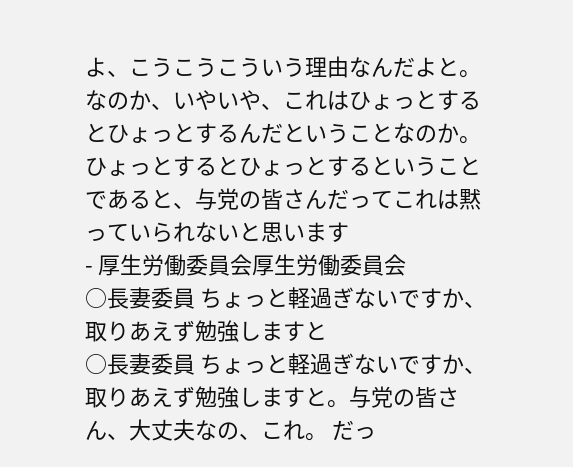よ、こうこうこういう理由なんだよと。なのか、いやいや、これはひょっとするとひょっとするんだということなのか。 ひょっとするとひょっとするということであると、与党の皆さんだってこれは黙っていられないと思います
- 厚生労働委員会厚生労働委員会
○長妻委員 ちょっと軽過ぎないですか、取りあえず勉強しますと
○長妻委員 ちょっと軽過ぎないですか、取りあえず勉強しますと。与党の皆さん、大丈夫なの、これ。 だっ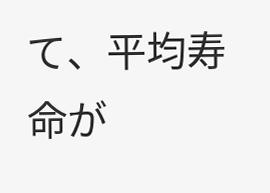て、平均寿命が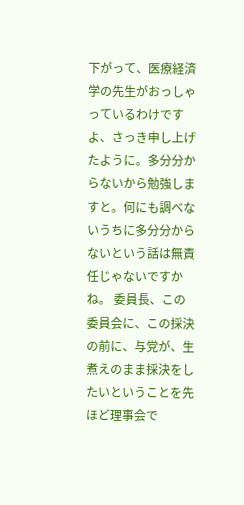下がって、医療経済学の先生がおっしゃっているわけですよ、さっき申し上げたように。多分分からないから勉強しますと。何にも調べないうちに多分分からないという話は無責任じゃないですかね。 委員長、この委員会に、この採決の前に、与党が、生煮えのまま採決をしたいということを先ほど理事会で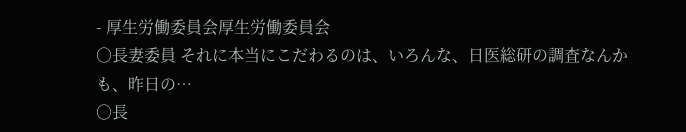- 厚生労働委員会厚生労働委員会
○長妻委員 それに本当にこだわるのは、いろんな、日医総研の調査なんかも、昨日の…
○長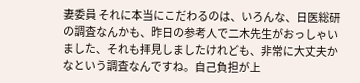妻委員 それに本当にこだわるのは、いろんな、日医総研の調査なんかも、昨日の参考人で二木先生がおっしゃいました、それも拝見しましたけれども、非常に大丈夫かなという調査なんですね。自己負担が上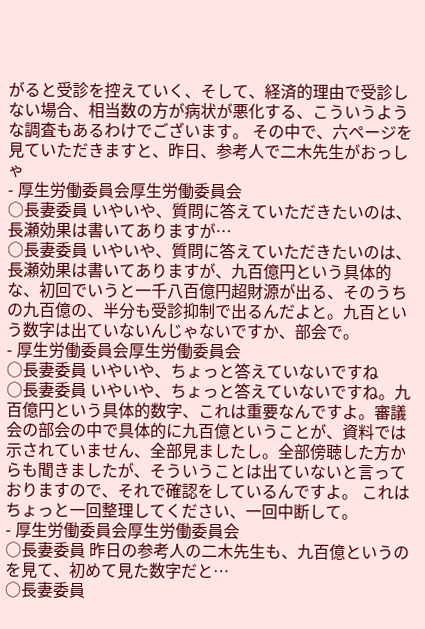がると受診を控えていく、そして、経済的理由で受診しない場合、相当数の方が病状が悪化する、こういうような調査もあるわけでございます。 その中で、六ページを見ていただきますと、昨日、参考人で二木先生がおっしゃ
- 厚生労働委員会厚生労働委員会
○長妻委員 いやいや、質問に答えていただきたいのは、長瀬効果は書いてありますが…
○長妻委員 いやいや、質問に答えていただきたいのは、長瀬効果は書いてありますが、九百億円という具体的な、初回でいうと一千八百億円超財源が出る、そのうちの九百億の、半分も受診抑制で出るんだよと。九百という数字は出ていないんじゃないですか、部会で。
- 厚生労働委員会厚生労働委員会
○長妻委員 いやいや、ちょっと答えていないですね
○長妻委員 いやいや、ちょっと答えていないですね。九百億円という具体的数字、これは重要なんですよ。審議会の部会の中で具体的に九百億ということが、資料では示されていません、全部見ましたし。全部傍聴した方からも聞きましたが、そういうことは出ていないと言っておりますので、それで確認をしているんですよ。 これはちょっと一回整理してください、一回中断して。
- 厚生労働委員会厚生労働委員会
○長妻委員 昨日の参考人の二木先生も、九百億というのを見て、初めて見た数字だと…
○長妻委員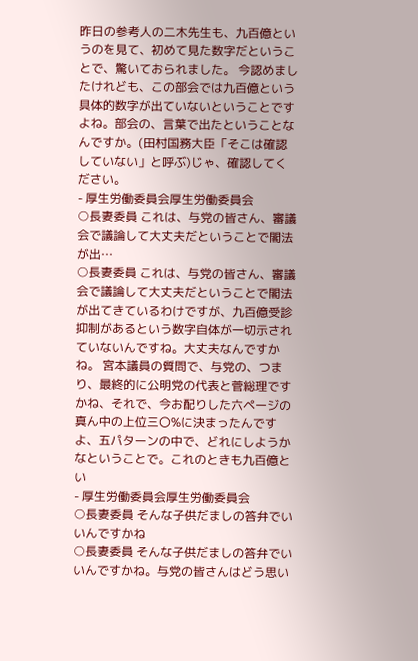昨日の参考人の二木先生も、九百億というのを見て、初めて見た数字だということで、驚いておられました。 今認めましたけれども、この部会では九百億という具体的数字が出ていないということですよね。部会の、言葉で出たということなんですか。(田村国務大臣「そこは確認していない」と呼ぶ)じゃ、確認してください。
- 厚生労働委員会厚生労働委員会
○長妻委員 これは、与党の皆さん、審議会で議論して大丈夫だということで閣法が出…
○長妻委員 これは、与党の皆さん、審議会で議論して大丈夫だということで閣法が出てきているわけですが、九百億受診抑制があるという数字自体が一切示されていないんですね。大丈夫なんですかね。 宮本議員の質問で、与党の、つまり、最終的に公明党の代表と菅総理ですかね、それで、今お配りした六ページの真ん中の上位三〇%に決まったんですよ、五パターンの中で、どれにしようかなということで。これのときも九百億とい
- 厚生労働委員会厚生労働委員会
○長妻委員 そんな子供だましの答弁でいいんですかね
○長妻委員 そんな子供だましの答弁でいいんですかね。与党の皆さんはどう思い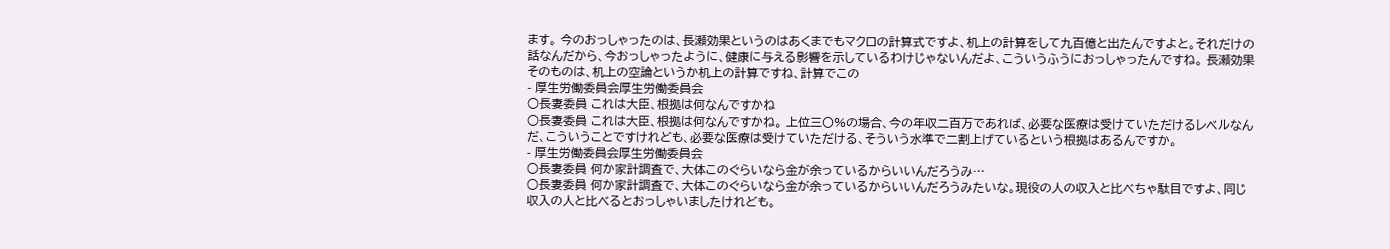ます。 今のおっしゃったのは、長瀬効果というのはあくまでもマクロの計算式ですよ、机上の計算をして九百億と出たんですよと。それだけの話なんだから、今おっしゃったように、健康に与える影響を示しているわけじゃないんだよ、こういうふうにおっしゃったんですね。 長瀬効果そのものは、机上の空論というか机上の計算ですね、計算でこの
- 厚生労働委員会厚生労働委員会
○長妻委員 これは大臣、根拠は何なんですかね
○長妻委員 これは大臣、根拠は何なんですかね。 上位三〇%の場合、今の年収二百万であれば、必要な医療は受けていただけるレベルなんだ、こういうことですけれども、必要な医療は受けていただける、そういう水準で二割上げているという根拠はあるんですか。
- 厚生労働委員会厚生労働委員会
○長妻委員 何か家計調査で、大体このぐらいなら金が余っているからいいんだろうみ…
○長妻委員 何か家計調査で、大体このぐらいなら金が余っているからいいんだろうみたいな。現役の人の収入と比べちゃ駄目ですよ、同じ収入の人と比べるとおっしゃいましたけれども。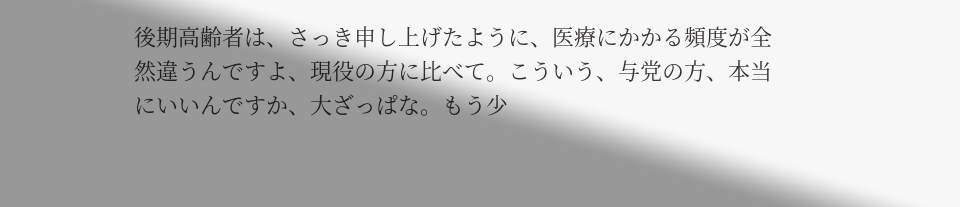後期高齢者は、さっき申し上げたように、医療にかかる頻度が全然違うんですよ、現役の方に比べて。こういう、与党の方、本当にいいんですか、大ざっぱな。もう少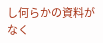し何らかの資料がなく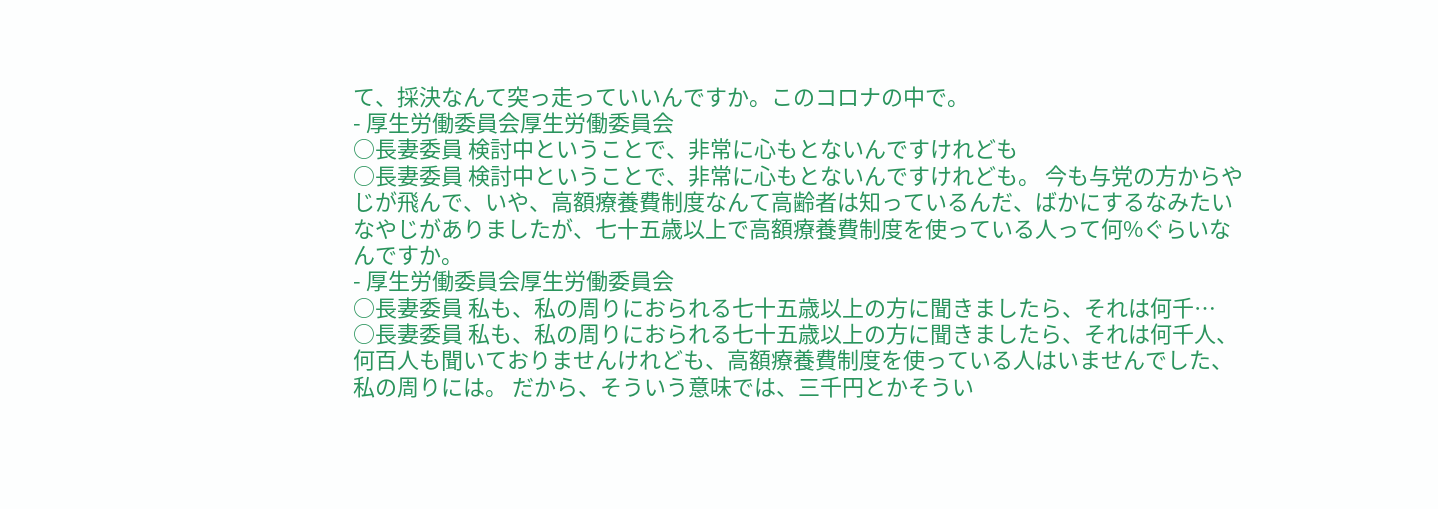て、採決なんて突っ走っていいんですか。このコロナの中で。
- 厚生労働委員会厚生労働委員会
○長妻委員 検討中ということで、非常に心もとないんですけれども
○長妻委員 検討中ということで、非常に心もとないんですけれども。 今も与党の方からやじが飛んで、いや、高額療養費制度なんて高齢者は知っているんだ、ばかにするなみたいなやじがありましたが、七十五歳以上で高額療養費制度を使っている人って何%ぐらいなんですか。
- 厚生労働委員会厚生労働委員会
○長妻委員 私も、私の周りにおられる七十五歳以上の方に聞きましたら、それは何千…
○長妻委員 私も、私の周りにおられる七十五歳以上の方に聞きましたら、それは何千人、何百人も聞いておりませんけれども、高額療養費制度を使っている人はいませんでした、私の周りには。 だから、そういう意味では、三千円とかそうい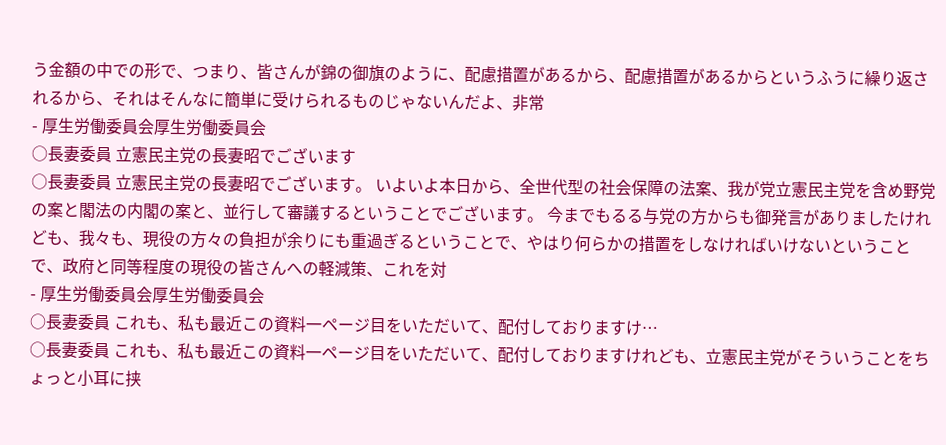う金額の中での形で、つまり、皆さんが錦の御旗のように、配慮措置があるから、配慮措置があるからというふうに繰り返されるから、それはそんなに簡単に受けられるものじゃないんだよ、非常
- 厚生労働委員会厚生労働委員会
○長妻委員 立憲民主党の長妻昭でございます
○長妻委員 立憲民主党の長妻昭でございます。 いよいよ本日から、全世代型の社会保障の法案、我が党立憲民主党を含め野党の案と閣法の内閣の案と、並行して審議するということでございます。 今までもるる与党の方からも御発言がありましたけれども、我々も、現役の方々の負担が余りにも重過ぎるということで、やはり何らかの措置をしなければいけないということで、政府と同等程度の現役の皆さんへの軽減策、これを対
- 厚生労働委員会厚生労働委員会
○長妻委員 これも、私も最近この資料一ページ目をいただいて、配付しておりますけ…
○長妻委員 これも、私も最近この資料一ページ目をいただいて、配付しておりますけれども、立憲民主党がそういうことをちょっと小耳に挟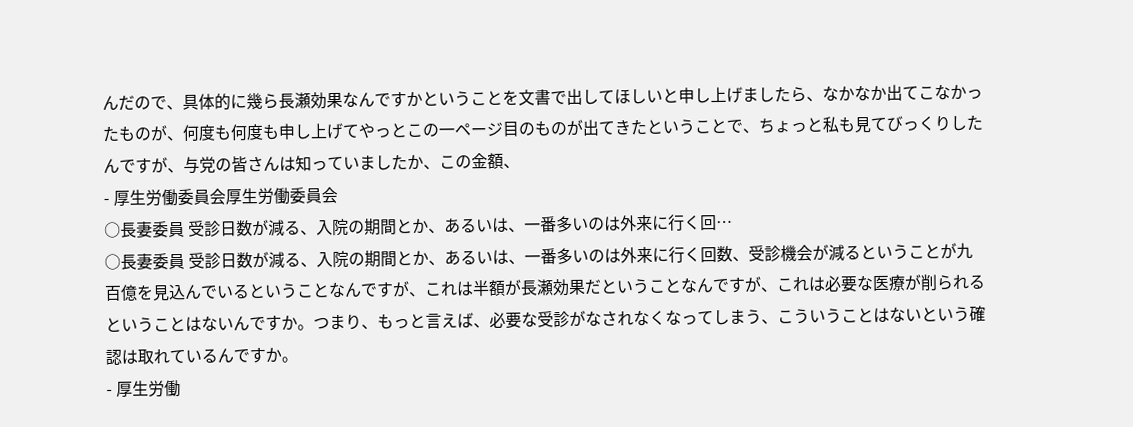んだので、具体的に幾ら長瀬効果なんですかということを文書で出してほしいと申し上げましたら、なかなか出てこなかったものが、何度も何度も申し上げてやっとこの一ページ目のものが出てきたということで、ちょっと私も見てびっくりしたんですが、与党の皆さんは知っていましたか、この金額、
- 厚生労働委員会厚生労働委員会
○長妻委員 受診日数が減る、入院の期間とか、あるいは、一番多いのは外来に行く回…
○長妻委員 受診日数が減る、入院の期間とか、あるいは、一番多いのは外来に行く回数、受診機会が減るということが九百億を見込んでいるということなんですが、これは半額が長瀬効果だということなんですが、これは必要な医療が削られるということはないんですか。つまり、もっと言えば、必要な受診がなされなくなってしまう、こういうことはないという確認は取れているんですか。
- 厚生労働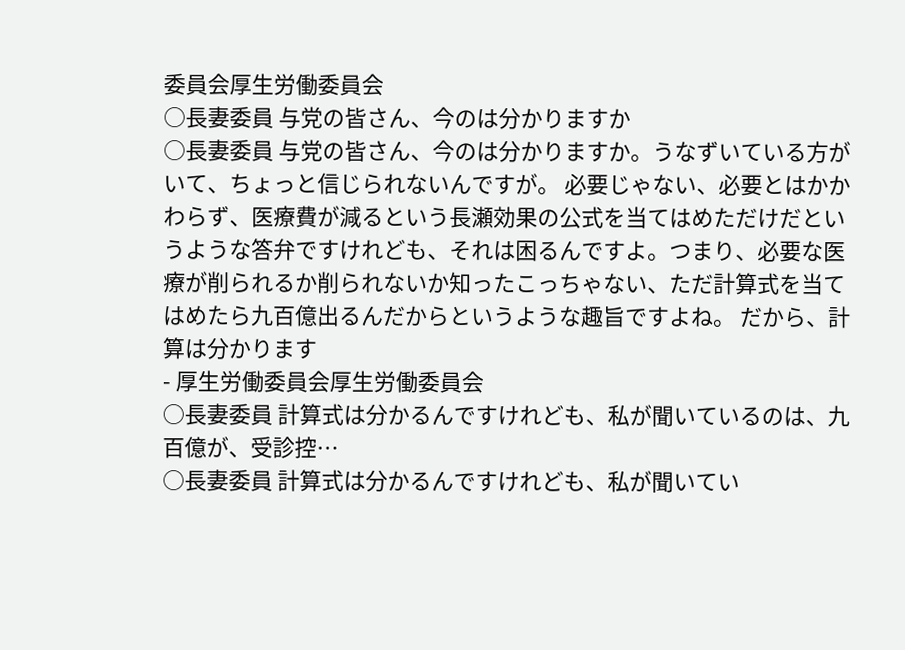委員会厚生労働委員会
○長妻委員 与党の皆さん、今のは分かりますか
○長妻委員 与党の皆さん、今のは分かりますか。うなずいている方がいて、ちょっと信じられないんですが。 必要じゃない、必要とはかかわらず、医療費が減るという長瀬効果の公式を当てはめただけだというような答弁ですけれども、それは困るんですよ。つまり、必要な医療が削られるか削られないか知ったこっちゃない、ただ計算式を当てはめたら九百億出るんだからというような趣旨ですよね。 だから、計算は分かります
- 厚生労働委員会厚生労働委員会
○長妻委員 計算式は分かるんですけれども、私が聞いているのは、九百億が、受診控…
○長妻委員 計算式は分かるんですけれども、私が聞いてい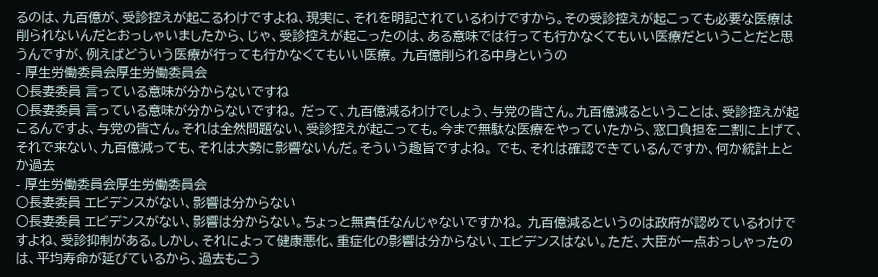るのは、九百億が、受診控えが起こるわけですよね、現実に、それを明記されているわけですから。その受診控えが起こっても必要な医療は削られないんだとおっしゃいましたから、じゃ、受診控えが起こったのは、ある意味では行っても行かなくてもいい医療だということだと思うんですが、例えばどういう医療が行っても行かなくてもいい医療。 九百億削られる中身というの
- 厚生労働委員会厚生労働委員会
○長妻委員 言っている意味が分からないですね
○長妻委員 言っている意味が分からないですね。 だって、九百億減るわけでしょう、与党の皆さん。九百億減るということは、受診控えが起こるんですよ、与党の皆さん。それは全然問題ない、受診控えが起こっても。今まで無駄な医療をやっていたから、窓口負担を二割に上げて、それで来ない、九百億減っても、それは大勢に影響ないんだ。そういう趣旨ですよね。 でも、それは確認できているんですか、何か統計上とか過去
- 厚生労働委員会厚生労働委員会
○長妻委員 エビデンスがない、影響は分からない
○長妻委員 エビデンスがない、影響は分からない。ちょっと無責任なんじゃないですかね。 九百億減るというのは政府が認めているわけですよね、受診抑制がある。しかし、それによって健康悪化、重症化の影響は分からない、エビデンスはない。ただ、大臣が一点おっしゃったのは、平均寿命が延びているから、過去もこう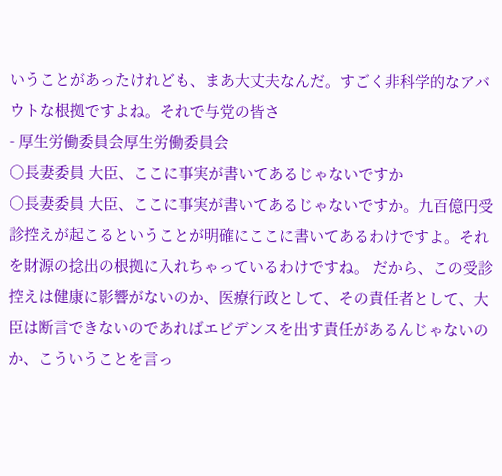いうことがあったけれども、まあ大丈夫なんだ。すごく非科学的なアバウトな根拠ですよね。それで与党の皆さ
- 厚生労働委員会厚生労働委員会
○長妻委員 大臣、ここに事実が書いてあるじゃないですか
○長妻委員 大臣、ここに事実が書いてあるじゃないですか。九百億円受診控えが起こるということが明確にここに書いてあるわけですよ。それを財源の捻出の根拠に入れちゃっているわけですね。 だから、この受診控えは健康に影響がないのか、医療行政として、その責任者として、大臣は断言できないのであればエビデンスを出す責任があるんじゃないのか、こういうことを言っ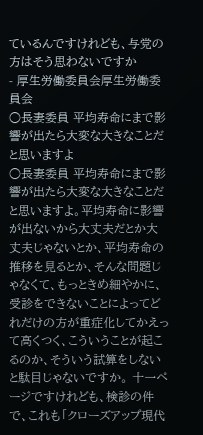ているんですけれども、与党の方はそう思わないですか
- 厚生労働委員会厚生労働委員会
○長妻委員 平均寿命にまで影響が出たら大変な大きなことだと思いますよ
○長妻委員 平均寿命にまで影響が出たら大変な大きなことだと思いますよ。平均寿命に影響が出ないから大丈夫だとか大丈夫じゃないとか、平均寿命の推移を見るとか、そんな問題じゃなくて、もっときめ細やかに、受診をできないことによってどれだけの方が重症化してかえって高くつく、こういうことが起こるのか、そういう試算をしないと駄目じゃないですか。 十一ページですけれども、検診の件で、これも「クローズアップ現代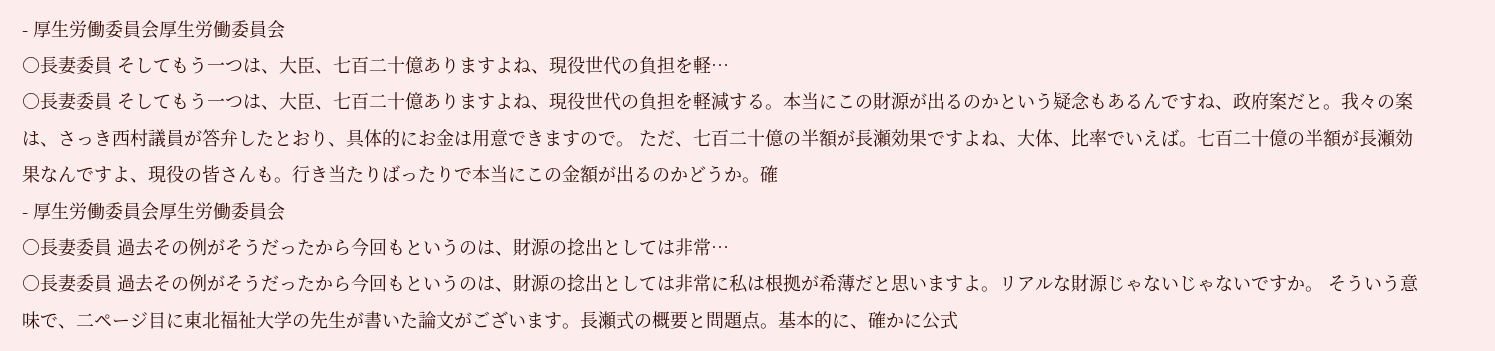- 厚生労働委員会厚生労働委員会
○長妻委員 そしてもう一つは、大臣、七百二十億ありますよね、現役世代の負担を軽…
○長妻委員 そしてもう一つは、大臣、七百二十億ありますよね、現役世代の負担を軽減する。本当にこの財源が出るのかという疑念もあるんですね、政府案だと。我々の案は、さっき西村議員が答弁したとおり、具体的にお金は用意できますので。 ただ、七百二十億の半額が長瀬効果ですよね、大体、比率でいえば。七百二十億の半額が長瀬効果なんですよ、現役の皆さんも。行き当たりばったりで本当にこの金額が出るのかどうか。確
- 厚生労働委員会厚生労働委員会
○長妻委員 過去その例がそうだったから今回もというのは、財源の捻出としては非常…
○長妻委員 過去その例がそうだったから今回もというのは、財源の捻出としては非常に私は根拠が希薄だと思いますよ。リアルな財源じゃないじゃないですか。 そういう意味で、二ページ目に東北福祉大学の先生が書いた論文がございます。長瀬式の概要と問題点。基本的に、確かに公式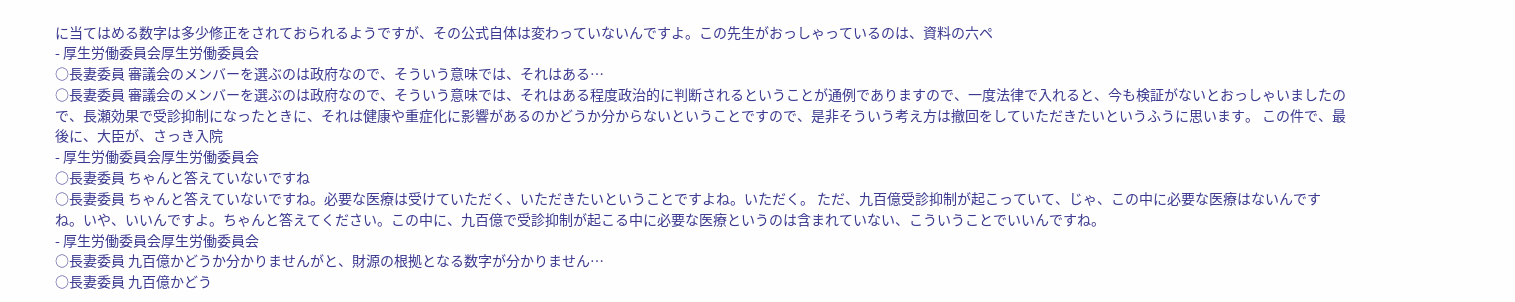に当てはめる数字は多少修正をされておられるようですが、その公式自体は変わっていないんですよ。この先生がおっしゃっているのは、資料の六ペ
- 厚生労働委員会厚生労働委員会
○長妻委員 審議会のメンバーを選ぶのは政府なので、そういう意味では、それはある…
○長妻委員 審議会のメンバーを選ぶのは政府なので、そういう意味では、それはある程度政治的に判断されるということが通例でありますので、一度法律で入れると、今も検証がないとおっしゃいましたので、長瀬効果で受診抑制になったときに、それは健康や重症化に影響があるのかどうか分からないということですので、是非そういう考え方は撤回をしていただきたいというふうに思います。 この件で、最後に、大臣が、さっき入院
- 厚生労働委員会厚生労働委員会
○長妻委員 ちゃんと答えていないですね
○長妻委員 ちゃんと答えていないですね。必要な医療は受けていただく、いただきたいということですよね。いただく。 ただ、九百億受診抑制が起こっていて、じゃ、この中に必要な医療はないんですね。いや、いいんですよ。ちゃんと答えてください。この中に、九百億で受診抑制が起こる中に必要な医療というのは含まれていない、こういうことでいいんですね。
- 厚生労働委員会厚生労働委員会
○長妻委員 九百億かどうか分かりませんがと、財源の根拠となる数字が分かりません…
○長妻委員 九百億かどう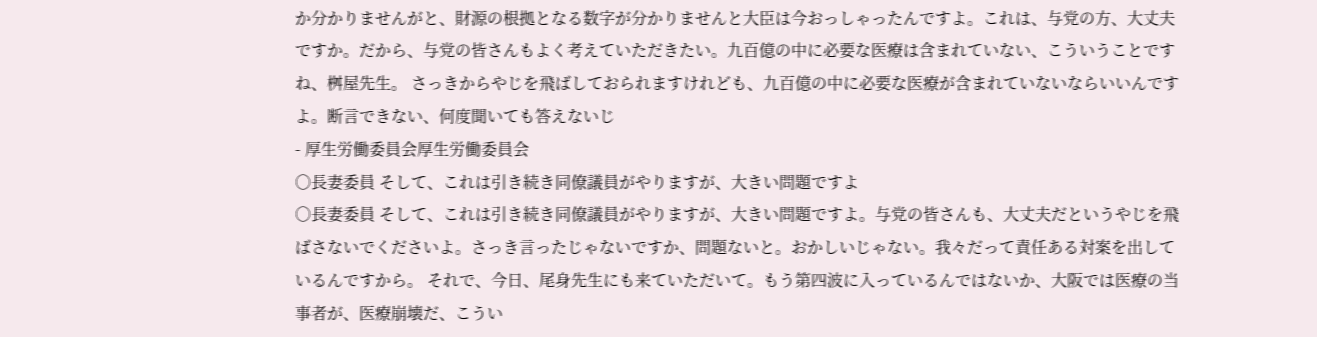か分かりませんがと、財源の根拠となる数字が分かりませんと大臣は今おっしゃったんですよ。これは、与党の方、大丈夫ですか。だから、与党の皆さんもよく考えていただきたい。九百億の中に必要な医療は含まれていない、こういうことですね、桝屋先生。 さっきからやじを飛ばしておられますけれども、九百億の中に必要な医療が含まれていないならいいんですよ。断言できない、何度聞いても答えないじ
- 厚生労働委員会厚生労働委員会
○長妻委員 そして、これは引き続き同僚議員がやりますが、大きい問題ですよ
○長妻委員 そして、これは引き続き同僚議員がやりますが、大きい問題ですよ。与党の皆さんも、大丈夫だというやじを飛ばさないでくださいよ。さっき言ったじゃないですか、問題ないと。おかしいじゃない。我々だって責任ある対案を出しているんですから。 それで、今日、尾身先生にも来ていただいて。もう第四波に入っているんではないか、大阪では医療の当事者が、医療崩壊だ、こうい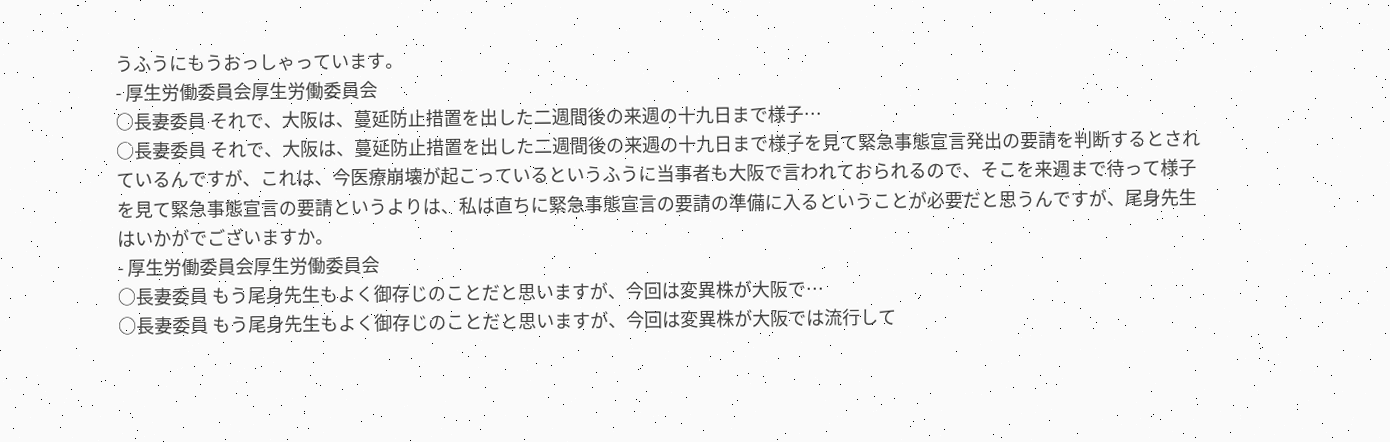うふうにもうおっしゃっています。
- 厚生労働委員会厚生労働委員会
○長妻委員 それで、大阪は、蔓延防止措置を出した二週間後の来週の十九日まで様子…
○長妻委員 それで、大阪は、蔓延防止措置を出した二週間後の来週の十九日まで様子を見て緊急事態宣言発出の要請を判断するとされているんですが、これは、今医療崩壊が起こっているというふうに当事者も大阪で言われておられるので、そこを来週まで待って様子を見て緊急事態宣言の要請というよりは、私は直ちに緊急事態宣言の要請の準備に入るということが必要だと思うんですが、尾身先生はいかがでございますか。
- 厚生労働委員会厚生労働委員会
○長妻委員 もう尾身先生もよく御存じのことだと思いますが、今回は変異株が大阪で…
○長妻委員 もう尾身先生もよく御存じのことだと思いますが、今回は変異株が大阪では流行して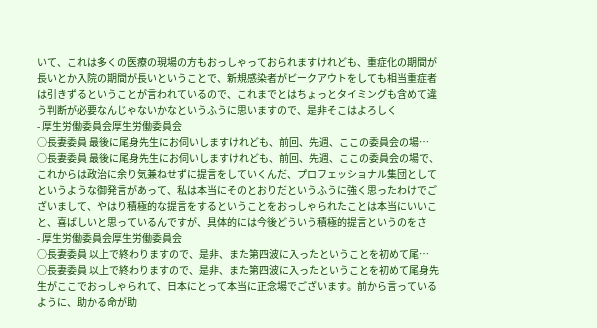いて、これは多くの医療の現場の方もおっしゃっておられますけれども、重症化の期間が長いとか入院の期間が長いということで、新規感染者がピークアウトをしても相当重症者は引きずるということが言われているので、これまでとはちょっとタイミングも含めて違う判断が必要なんじゃないかなというふうに思いますので、是非そこはよろしく
- 厚生労働委員会厚生労働委員会
○長妻委員 最後に尾身先生にお伺いしますけれども、前回、先週、ここの委員会の場…
○長妻委員 最後に尾身先生にお伺いしますけれども、前回、先週、ここの委員会の場で、これからは政治に余り気兼ねせずに提言をしていくんだ、プロフェッショナル集団としてというような御発言があって、私は本当にそのとおりだというふうに強く思ったわけでございまして、やはり積極的な提言をするということをおっしゃられたことは本当にいいこと、喜ばしいと思っているんですが、具体的には今後どういう積極的提言というのをさ
- 厚生労働委員会厚生労働委員会
○長妻委員 以上で終わりますので、是非、また第四波に入ったということを初めて尾…
○長妻委員 以上で終わりますので、是非、また第四波に入ったということを初めて尾身先生がここでおっしゃられて、日本にとって本当に正念場でございます。前から言っているように、助かる命が助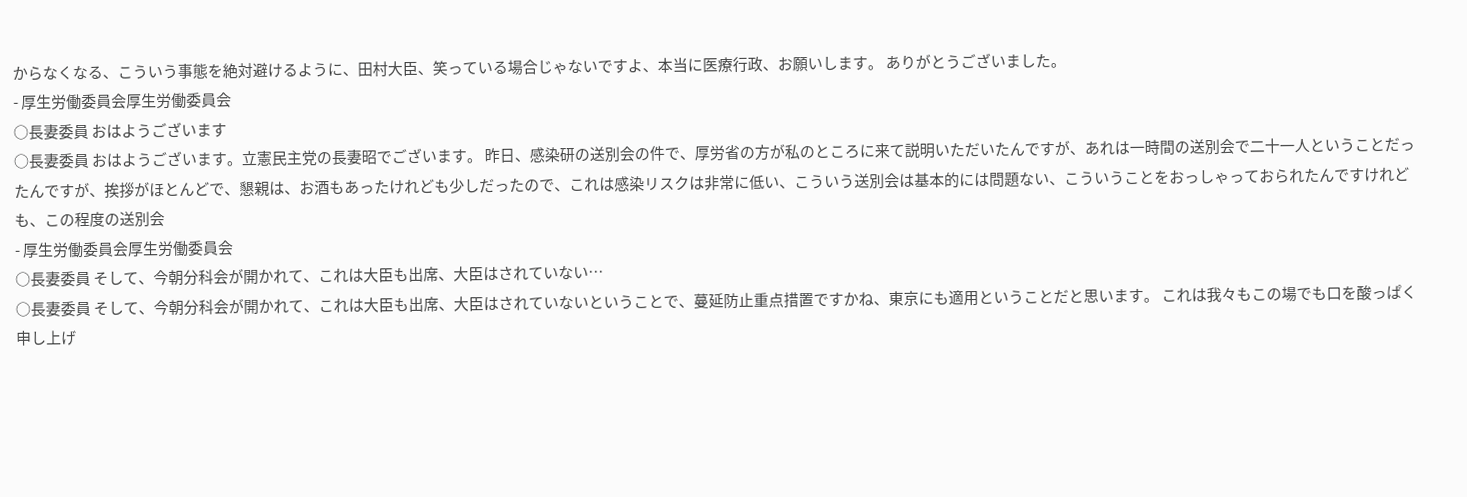からなくなる、こういう事態を絶対避けるように、田村大臣、笑っている場合じゃないですよ、本当に医療行政、お願いします。 ありがとうございました。
- 厚生労働委員会厚生労働委員会
○長妻委員 おはようございます
○長妻委員 おはようございます。立憲民主党の長妻昭でございます。 昨日、感染研の送別会の件で、厚労省の方が私のところに来て説明いただいたんですが、あれは一時間の送別会で二十一人ということだったんですが、挨拶がほとんどで、懇親は、お酒もあったけれども少しだったので、これは感染リスクは非常に低い、こういう送別会は基本的には問題ない、こういうことをおっしゃっておられたんですけれども、この程度の送別会
- 厚生労働委員会厚生労働委員会
○長妻委員 そして、今朝分科会が開かれて、これは大臣も出席、大臣はされていない…
○長妻委員 そして、今朝分科会が開かれて、これは大臣も出席、大臣はされていないということで、蔓延防止重点措置ですかね、東京にも適用ということだと思います。 これは我々もこの場でも口を酸っぱく申し上げ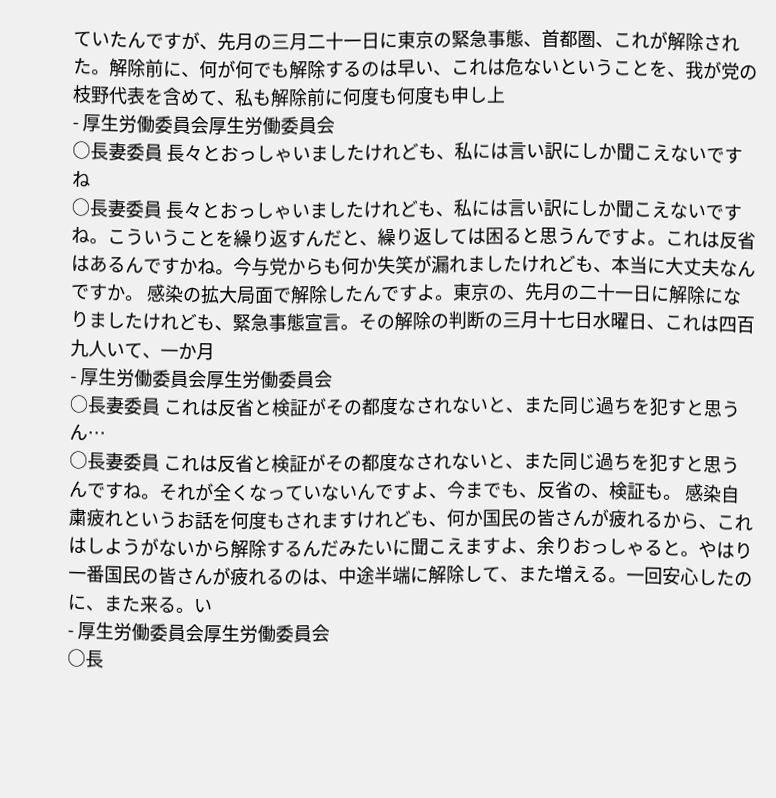ていたんですが、先月の三月二十一日に東京の緊急事態、首都圏、これが解除された。解除前に、何が何でも解除するのは早い、これは危ないということを、我が党の枝野代表を含めて、私も解除前に何度も何度も申し上
- 厚生労働委員会厚生労働委員会
○長妻委員 長々とおっしゃいましたけれども、私には言い訳にしか聞こえないですね
○長妻委員 長々とおっしゃいましたけれども、私には言い訳にしか聞こえないですね。こういうことを繰り返すんだと、繰り返しては困ると思うんですよ。これは反省はあるんですかね。今与党からも何か失笑が漏れましたけれども、本当に大丈夫なんですか。 感染の拡大局面で解除したんですよ。東京の、先月の二十一日に解除になりましたけれども、緊急事態宣言。その解除の判断の三月十七日水曜日、これは四百九人いて、一か月
- 厚生労働委員会厚生労働委員会
○長妻委員 これは反省と検証がその都度なされないと、また同じ過ちを犯すと思うん…
○長妻委員 これは反省と検証がその都度なされないと、また同じ過ちを犯すと思うんですね。それが全くなっていないんですよ、今までも、反省の、検証も。 感染自粛疲れというお話を何度もされますけれども、何か国民の皆さんが疲れるから、これはしようがないから解除するんだみたいに聞こえますよ、余りおっしゃると。やはり一番国民の皆さんが疲れるのは、中途半端に解除して、また増える。一回安心したのに、また来る。い
- 厚生労働委員会厚生労働委員会
○長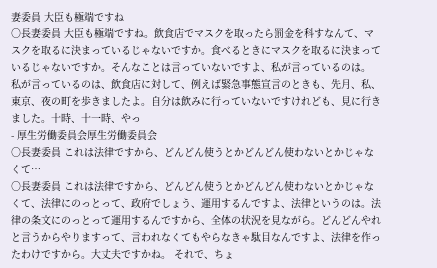妻委員 大臣も極端ですね
○長妻委員 大臣も極端ですね。飲食店でマスクを取ったら罰金を科すなんて、マスクを取るに決まっているじゃないですか。食べるときにマスクを取るに決まっているじゃないですか。そんなことは言っていないですよ、私が言っているのは。 私が言っているのは、飲食店に対して、例えば緊急事態宣言のときも、先月、私、東京、夜の町を歩きましたよ。自分は飲みに行っていないですけれども、見に行きました。十時、十一時、やっ
- 厚生労働委員会厚生労働委員会
○長妻委員 これは法律ですから、どんどん使うとかどんどん使わないとかじゃなくて…
○長妻委員 これは法律ですから、どんどん使うとかどんどん使わないとかじゃなくて、法律にのっとって、政府でしょう、運用するんですよ、法律というのは。法律の条文にのっとって運用するんですから、全体の状況を見ながら。どんどんやれと言うからやりますって、言われなくてもやらなきゃ駄目なんですよ、法律を作ったわけですから。大丈夫ですかね。 それで、ちょ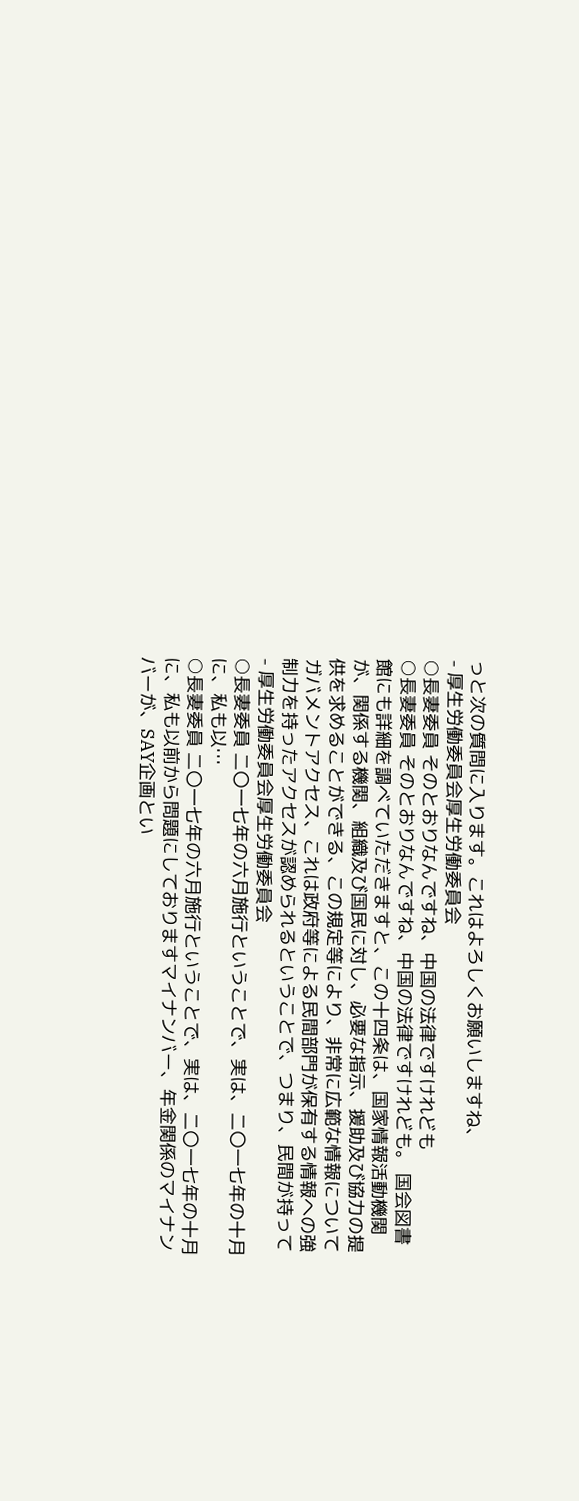っと次の質問に入ります。これはよろしくお願いしますね、
- 厚生労働委員会厚生労働委員会
○長妻委員 そのとおりなんですね、中国の法律ですけれども
○長妻委員 そのとおりなんですね、中国の法律ですけれども。 国会図書館にも詳細を調べていただきますと、この十四条は、国家情報活動機関が、関係する機関、組織及び国民に対し、必要な指示、援助及び協力の提供を求めることができる、この規定等により、非常に広範な情報についてガバメントアクセス、これは政府等による民間部門が保有する情報への強制力を持ったアクセスが認められるということで、つまり、民間が持って
- 厚生労働委員会厚生労働委員会
○長妻委員 二〇一七年の六月施行ということで、実は、二〇一七年の十月に、私も以…
○長妻委員 二〇一七年の六月施行ということで、実は、二〇一七年の十月に、私も以前から問題にしておりますマイナンバー、年金関係のマイナンバーが、SAY企画とい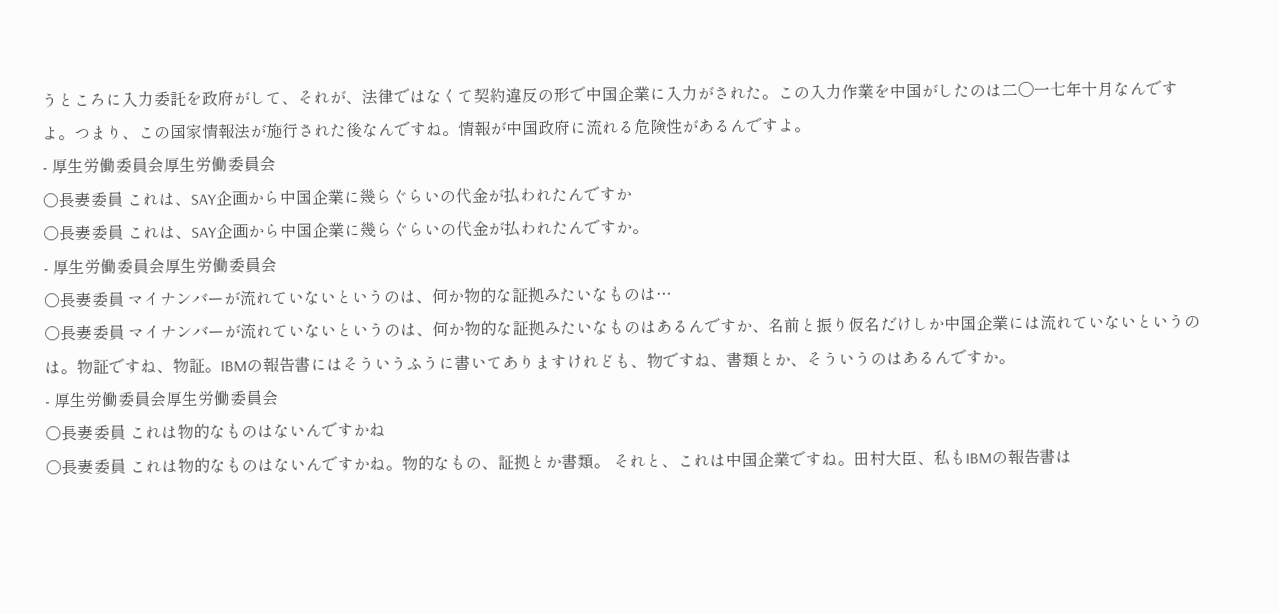うところに入力委託を政府がして、それが、法律ではなくて契約違反の形で中国企業に入力がされた。この入力作業を中国がしたのは二〇一七年十月なんですよ。つまり、この国家情報法が施行された後なんですね。情報が中国政府に流れる危険性があるんですよ。
- 厚生労働委員会厚生労働委員会
○長妻委員 これは、SAY企画から中国企業に幾らぐらいの代金が払われたんですか
○長妻委員 これは、SAY企画から中国企業に幾らぐらいの代金が払われたんですか。
- 厚生労働委員会厚生労働委員会
○長妻委員 マイナンバーが流れていないというのは、何か物的な証拠みたいなものは…
○長妻委員 マイナンバーが流れていないというのは、何か物的な証拠みたいなものはあるんですか、名前と振り仮名だけしか中国企業には流れていないというのは。物証ですね、物証。IBMの報告書にはそういうふうに書いてありますけれども、物ですね、書類とか、そういうのはあるんですか。
- 厚生労働委員会厚生労働委員会
○長妻委員 これは物的なものはないんですかね
○長妻委員 これは物的なものはないんですかね。物的なもの、証拠とか書類。 それと、これは中国企業ですね。田村大臣、私もIBMの報告書は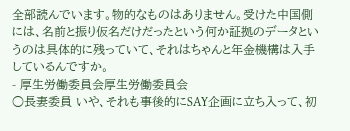全部読んでいます。物的なものはありません。受けた中国側には、名前と振り仮名だけだったという何か証拠のデータというのは具体的に残っていて、それはちゃんと年金機構は入手しているんですか。
- 厚生労働委員会厚生労働委員会
○長妻委員 いや、それも事後的にSAY企画に立ち入って、初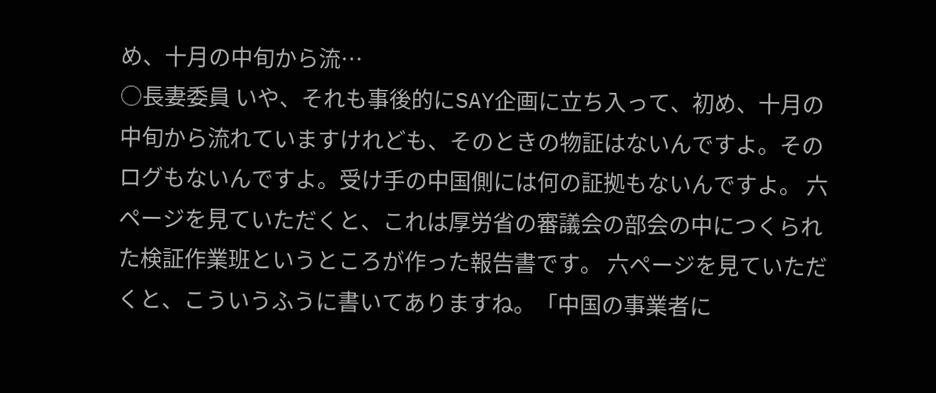め、十月の中旬から流…
○長妻委員 いや、それも事後的にSAY企画に立ち入って、初め、十月の中旬から流れていますけれども、そのときの物証はないんですよ。そのログもないんですよ。受け手の中国側には何の証拠もないんですよ。 六ページを見ていただくと、これは厚労省の審議会の部会の中につくられた検証作業班というところが作った報告書です。 六ページを見ていただくと、こういうふうに書いてありますね。「中国の事業者に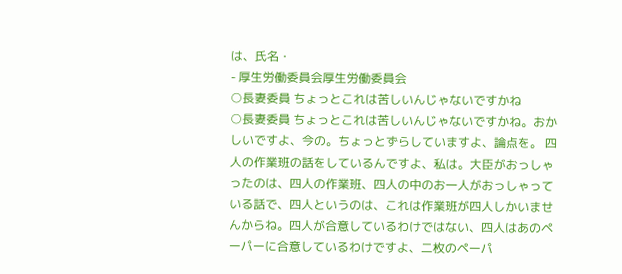は、氏名・
- 厚生労働委員会厚生労働委員会
○長妻委員 ちょっとこれは苦しいんじゃないですかね
○長妻委員 ちょっとこれは苦しいんじゃないですかね。おかしいですよ、今の。ちょっとずらしていますよ、論点を。 四人の作業班の話をしているんですよ、私は。大臣がおっしゃったのは、四人の作業班、四人の中のお一人がおっしゃっている話で、四人というのは、これは作業班が四人しかいませんからね。四人が合意しているわけではない、四人はあのペーパーに合意しているわけですよ、二枚のペーパ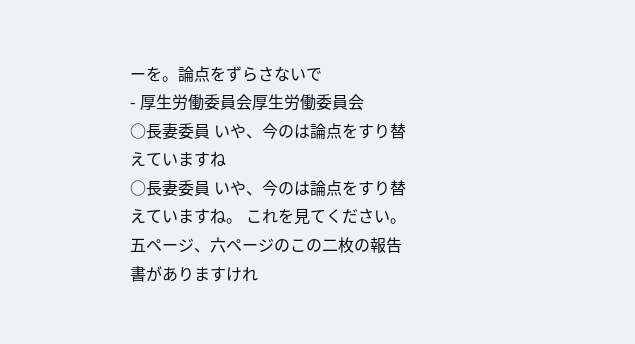ーを。論点をずらさないで
- 厚生労働委員会厚生労働委員会
○長妻委員 いや、今のは論点をすり替えていますね
○長妻委員 いや、今のは論点をすり替えていますね。 これを見てください。五ページ、六ページのこの二枚の報告書がありますけれ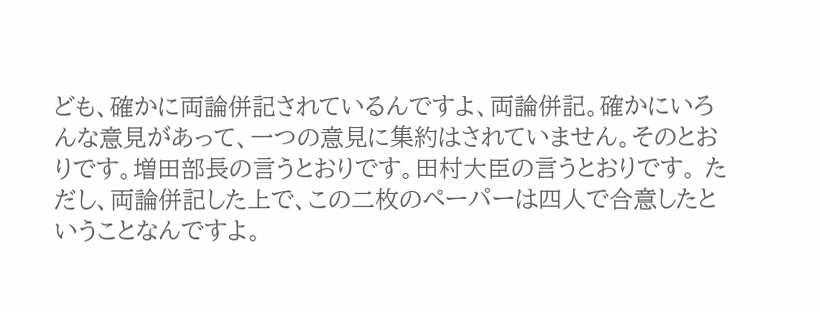ども、確かに両論併記されているんですよ、両論併記。確かにいろんな意見があって、一つの意見に集約はされていません。そのとおりです。増田部長の言うとおりです。田村大臣の言うとおりです。 ただし、両論併記した上で、この二枚のペーパーは四人で合意したということなんですよ。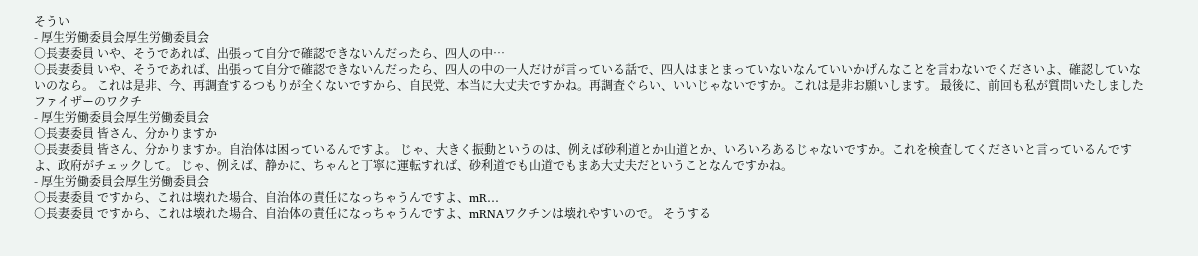そうい
- 厚生労働委員会厚生労働委員会
○長妻委員 いや、そうであれば、出張って自分で確認できないんだったら、四人の中…
○長妻委員 いや、そうであれば、出張って自分で確認できないんだったら、四人の中の一人だけが言っている話で、四人はまとまっていないなんていいかげんなことを言わないでくださいよ、確認していないのなら。 これは是非、今、再調査するつもりが全くないですから、自民党、本当に大丈夫ですかね。再調査ぐらい、いいじゃないですか。これは是非お願いします。 最後に、前回も私が質問いたしましたファイザーのワクチ
- 厚生労働委員会厚生労働委員会
○長妻委員 皆さん、分かりますか
○長妻委員 皆さん、分かりますか。自治体は困っているんですよ。 じゃ、大きく振動というのは、例えば砂利道とか山道とか、いろいろあるじゃないですか。これを検査してくださいと言っているんですよ、政府がチェックして。 じゃ、例えば、静かに、ちゃんと丁寧に運転すれば、砂利道でも山道でもまあ大丈夫だということなんですかね。
- 厚生労働委員会厚生労働委員会
○長妻委員 ですから、これは壊れた場合、自治体の責任になっちゃうんですよ、mR…
○長妻委員 ですから、これは壊れた場合、自治体の責任になっちゃうんですよ、mRNAワクチンは壊れやすいので。 そうする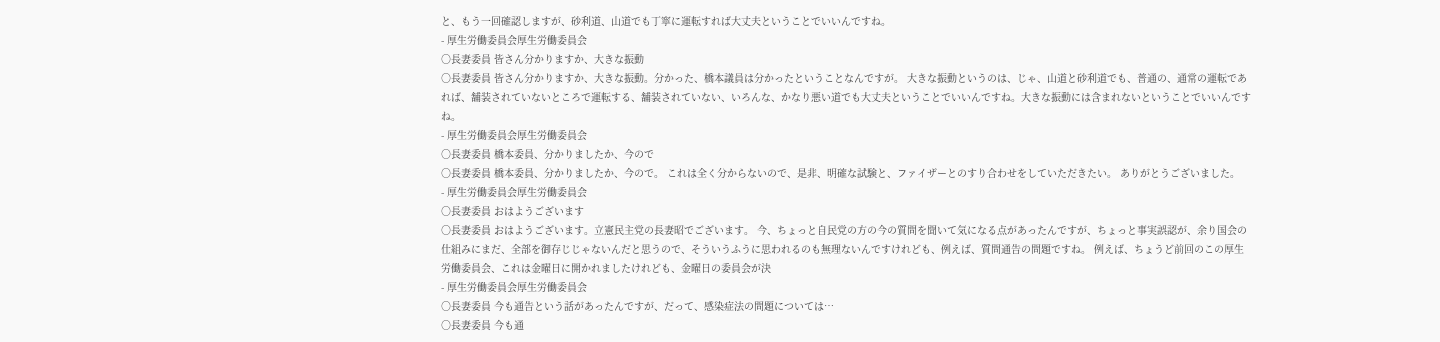と、もう一回確認しますが、砂利道、山道でも丁寧に運転すれば大丈夫ということでいいんですね。
- 厚生労働委員会厚生労働委員会
○長妻委員 皆さん分かりますか、大きな振動
○長妻委員 皆さん分かりますか、大きな振動。分かった、橋本議員は分かったということなんですが。 大きな振動というのは、じゃ、山道と砂利道でも、普通の、通常の運転であれば、舗装されていないところで運転する、舗装されていない、いろんな、かなり悪い道でも大丈夫ということでいいんですね。大きな振動には含まれないということでいいんですね。
- 厚生労働委員会厚生労働委員会
○長妻委員 橋本委員、分かりましたか、今ので
○長妻委員 橋本委員、分かりましたか、今ので。 これは全く分からないので、是非、明確な試験と、ファイザーとのすり合わせをしていただきたい。 ありがとうございました。
- 厚生労働委員会厚生労働委員会
○長妻委員 おはようございます
○長妻委員 おはようございます。立憲民主党の長妻昭でございます。 今、ちょっと自民党の方の今の質問を聞いて気になる点があったんですが、ちょっと事実誤認が、余り国会の仕組みにまだ、全部を御存じじゃないんだと思うので、そういうふうに思われるのも無理ないんですけれども、例えば、質問通告の問題ですね。 例えば、ちょうど前回のこの厚生労働委員会、これは金曜日に開かれましたけれども、金曜日の委員会が決
- 厚生労働委員会厚生労働委員会
○長妻委員 今も通告という話があったんですが、だって、感染症法の問題については…
○長妻委員 今も通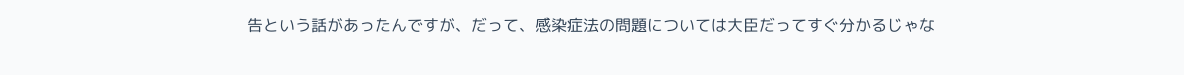告という話があったんですが、だって、感染症法の問題については大臣だってすぐ分かるじゃな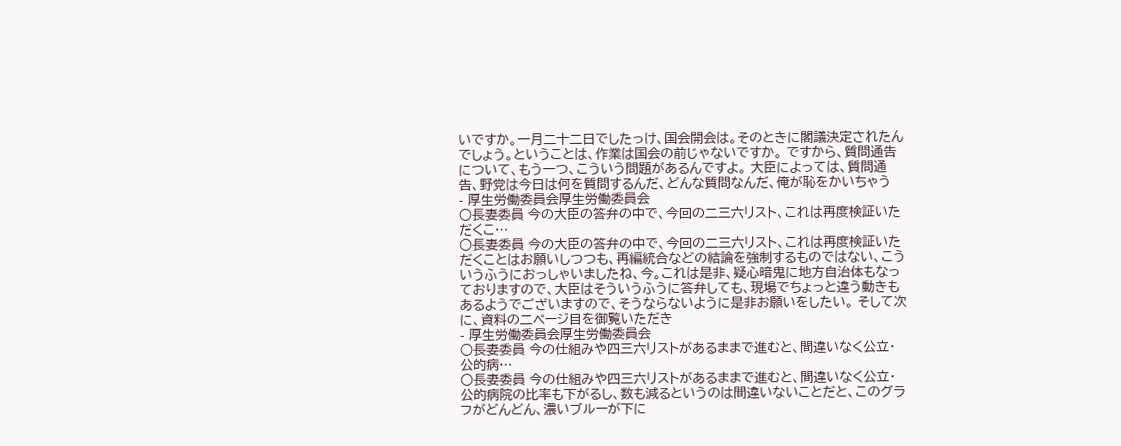いですか。一月二十二日でしたっけ、国会開会は。そのときに閣議決定されたんでしょう。ということは、作業は国会の前じゃないですか。 ですから、質問通告について、もう一つ、こういう問題があるんですよ。 大臣によっては、質問通告、野党は今日は何を質問するんだ、どんな質問なんだ、俺が恥をかいちゃう
- 厚生労働委員会厚生労働委員会
○長妻委員 今の大臣の答弁の中で、今回の二三六リスト、これは再度検証いただくこ…
○長妻委員 今の大臣の答弁の中で、今回の二三六リスト、これは再度検証いただくことはお願いしつつも、再編統合などの結論を強制するものではない、こういうふうにおっしゃいましたね、今。これは是非、疑心暗鬼に地方自治体もなっておりますので、大臣はそういうふうに答弁しても、現場でちょっと違う動きもあるようでございますので、そうならないように是非お願いをしたい。 そして次に、資料の二ページ目を御覧いただき
- 厚生労働委員会厚生労働委員会
○長妻委員 今の仕組みや四三六リストがあるままで進むと、間違いなく公立・公的病…
○長妻委員 今の仕組みや四三六リストがあるままで進むと、間違いなく公立・公的病院の比率も下がるし、数も減るというのは間違いないことだと、このグラフがどんどん、濃いブルーが下に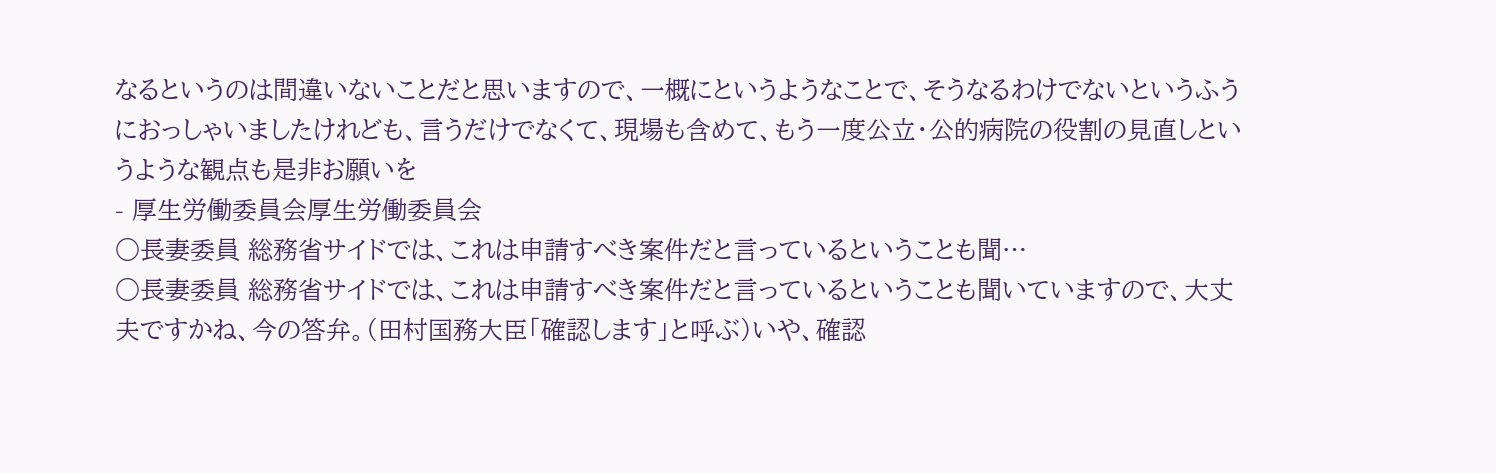なるというのは間違いないことだと思いますので、一概にというようなことで、そうなるわけでないというふうにおっしゃいましたけれども、言うだけでなくて、現場も含めて、もう一度公立・公的病院の役割の見直しというような観点も是非お願いを
- 厚生労働委員会厚生労働委員会
○長妻委員 総務省サイドでは、これは申請すべき案件だと言っているということも聞…
○長妻委員 総務省サイドでは、これは申請すべき案件だと言っているということも聞いていますので、大丈夫ですかね、今の答弁。(田村国務大臣「確認します」と呼ぶ)いや、確認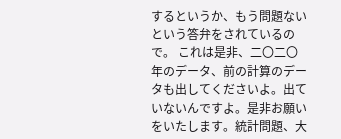するというか、もう問題ないという答弁をされているので。 これは是非、二〇二〇年のデータ、前の計算のデータも出してくださいよ。出ていないんですよ。是非お願いをいたします。統計問題、大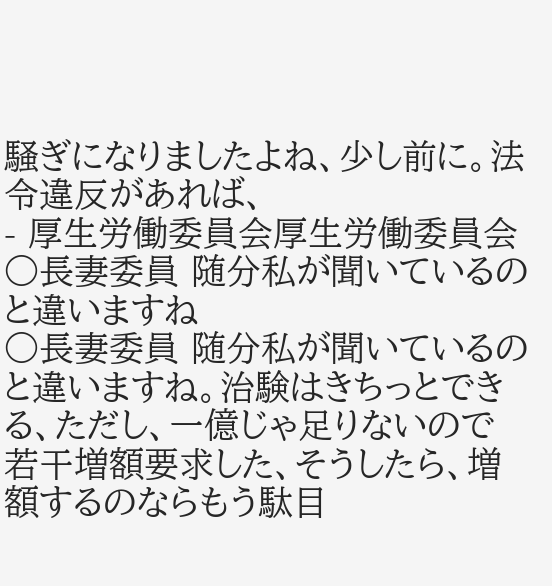騒ぎになりましたよね、少し前に。法令違反があれば、
- 厚生労働委員会厚生労働委員会
○長妻委員 随分私が聞いているのと違いますね
○長妻委員 随分私が聞いているのと違いますね。治験はきちっとできる、ただし、一億じゃ足りないので若干増額要求した、そうしたら、増額するのならもう駄目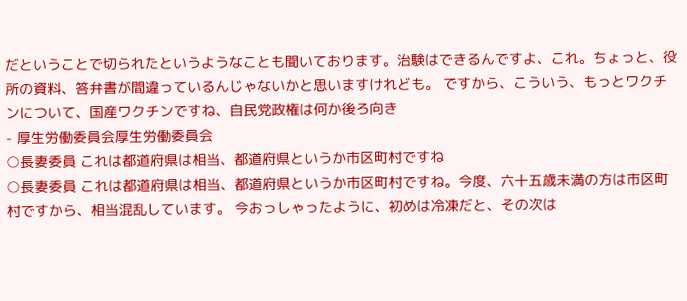だということで切られたというようなことも聞いております。治験はできるんですよ、これ。ちょっと、役所の資料、答弁書が間違っているんじゃないかと思いますけれども。 ですから、こういう、もっとワクチンについて、国産ワクチンですね、自民党政権は何か後ろ向き
- 厚生労働委員会厚生労働委員会
○長妻委員 これは都道府県は相当、都道府県というか市区町村ですね
○長妻委員 これは都道府県は相当、都道府県というか市区町村ですね。今度、六十五歳未満の方は市区町村ですから、相当混乱しています。 今おっしゃったように、初めは冷凍だと、その次は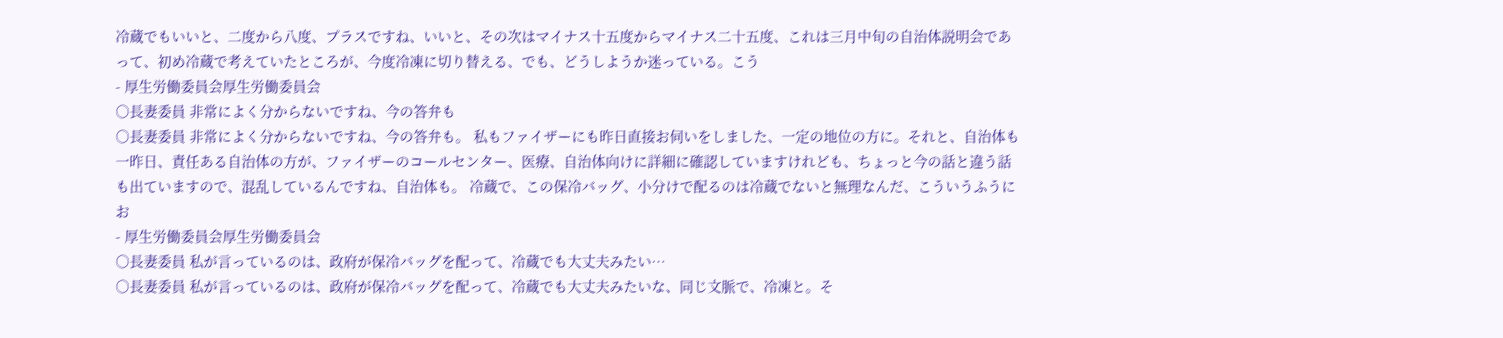冷蔵でもいいと、二度から八度、プラスですね、いいと、その次はマイナス十五度からマイナス二十五度、これは三月中旬の自治体説明会であって、初め冷蔵で考えていたところが、今度冷凍に切り替える、でも、どうしようか迷っている。こう
- 厚生労働委員会厚生労働委員会
○長妻委員 非常によく分からないですね、今の答弁も
○長妻委員 非常によく分からないですね、今の答弁も。 私もファイザーにも昨日直接お伺いをしました、一定の地位の方に。それと、自治体も一昨日、責任ある自治体の方が、ファイザーのコールセンター、医療、自治体向けに詳細に確認していますけれども、ちょっと今の話と違う話も出ていますので、混乱しているんですね、自治体も。 冷蔵で、この保冷バッグ、小分けで配るのは冷蔵でないと無理なんだ、こういうふうにお
- 厚生労働委員会厚生労働委員会
○長妻委員 私が言っているのは、政府が保冷バッグを配って、冷蔵でも大丈夫みたい…
○長妻委員 私が言っているのは、政府が保冷バッグを配って、冷蔵でも大丈夫みたいな、同じ文脈で、冷凍と。そ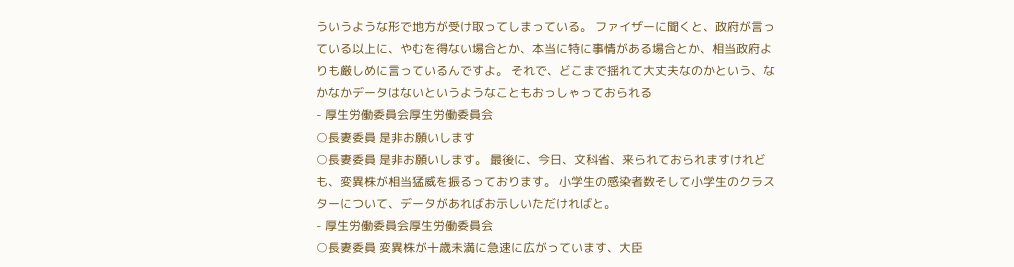ういうような形で地方が受け取ってしまっている。 ファイザーに聞くと、政府が言っている以上に、やむを得ない場合とか、本当に特に事情がある場合とか、相当政府よりも厳しめに言っているんですよ。 それで、どこまで揺れて大丈夫なのかという、なかなかデータはないというようなこともおっしゃっておられる
- 厚生労働委員会厚生労働委員会
○長妻委員 是非お願いします
○長妻委員 是非お願いします。 最後に、今日、文科省、来られておられますけれども、変異株が相当猛威を振るっております。 小学生の感染者数そして小学生のクラスターについて、データがあればお示しいただければと。
- 厚生労働委員会厚生労働委員会
○長妻委員 変異株が十歳未満に急速に広がっています、大臣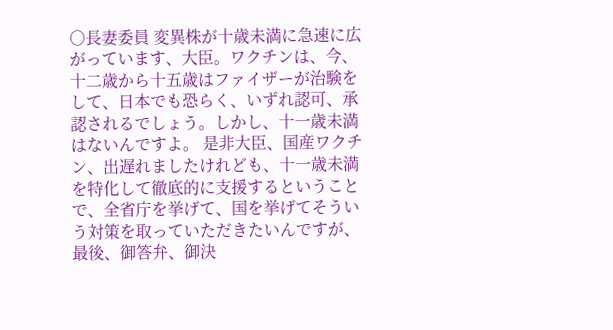○長妻委員 変異株が十歳未満に急速に広がっています、大臣。ワクチンは、今、十二歳から十五歳はファイザーが治験をして、日本でも恐らく、いずれ認可、承認されるでしょう。しかし、十一歳未満はないんですよ。 是非大臣、国産ワクチン、出遅れましたけれども、十一歳未満を特化して徹底的に支援するということで、全省庁を挙げて、国を挙げてそういう対策を取っていただきたいんですが、最後、御答弁、御決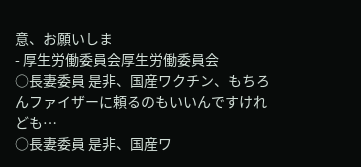意、お願いしま
- 厚生労働委員会厚生労働委員会
○長妻委員 是非、国産ワクチン、もちろんファイザーに頼るのもいいんですけれども…
○長妻委員 是非、国産ワ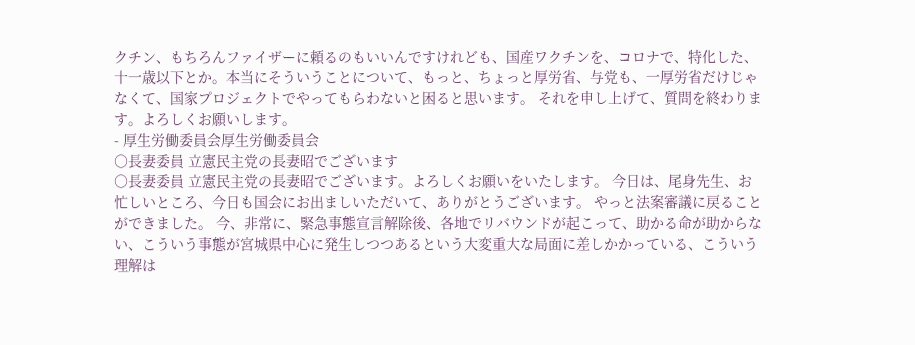クチン、もちろんファイザーに頼るのもいいんですけれども、国産ワクチンを、コロナで、特化した、十一歳以下とか。本当にそういうことについて、もっと、ちょっと厚労省、与党も、一厚労省だけじゃなくて、国家プロジェクトでやってもらわないと困ると思います。 それを申し上げて、質問を終わります。よろしくお願いします。
- 厚生労働委員会厚生労働委員会
○長妻委員 立憲民主党の長妻昭でございます
○長妻委員 立憲民主党の長妻昭でございます。よろしくお願いをいたします。 今日は、尾身先生、お忙しいところ、今日も国会にお出ましいただいて、ありがとうございます。 やっと法案審議に戻ることができました。 今、非常に、緊急事態宣言解除後、各地でリバウンドが起こって、助かる命が助からない、こういう事態が宮城県中心に発生しつつあるという大変重大な局面に差しかかっている、こういう理解は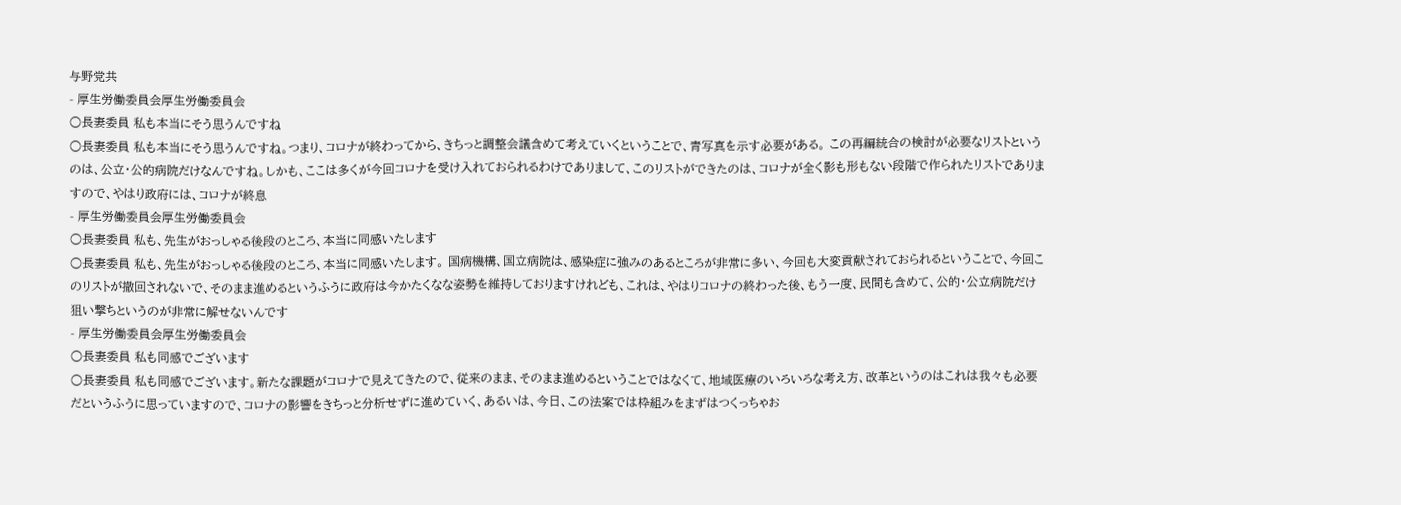与野党共
- 厚生労働委員会厚生労働委員会
○長妻委員 私も本当にそう思うんですね
○長妻委員 私も本当にそう思うんですね。つまり、コロナが終わってから、きちっと調整会議含めて考えていくということで、青写真を示す必要がある。 この再編統合の検討が必要なリストというのは、公立・公的病院だけなんですね。しかも、ここは多くが今回コロナを受け入れておられるわけでありまして、このリストができたのは、コロナが全く影も形もない段階で作られたリストでありますので、やはり政府には、コロナが終息
- 厚生労働委員会厚生労働委員会
○長妻委員 私も、先生がおっしゃる後段のところ、本当に同感いたします
○長妻委員 私も、先生がおっしゃる後段のところ、本当に同感いたします。 国病機構、国立病院は、感染症に強みのあるところが非常に多い、今回も大変貢献されておられるということで、今回このリストが撤回されないで、そのまま進めるというふうに政府は今かたくなな姿勢を維持しておりますけれども、これは、やはりコロナの終わった後、もう一度、民間も含めて、公的・公立病院だけ狙い撃ちというのが非常に解せないんです
- 厚生労働委員会厚生労働委員会
○長妻委員 私も同感でございます
○長妻委員 私も同感でございます。新たな課題がコロナで見えてきたので、従来のまま、そのまま進めるということではなくて、地域医療のいろいろな考え方、改革というのはこれは我々も必要だというふうに思っていますので、コロナの影響をきちっと分析せずに進めていく、あるいは、今日、この法案では枠組みをまずはつくっちゃお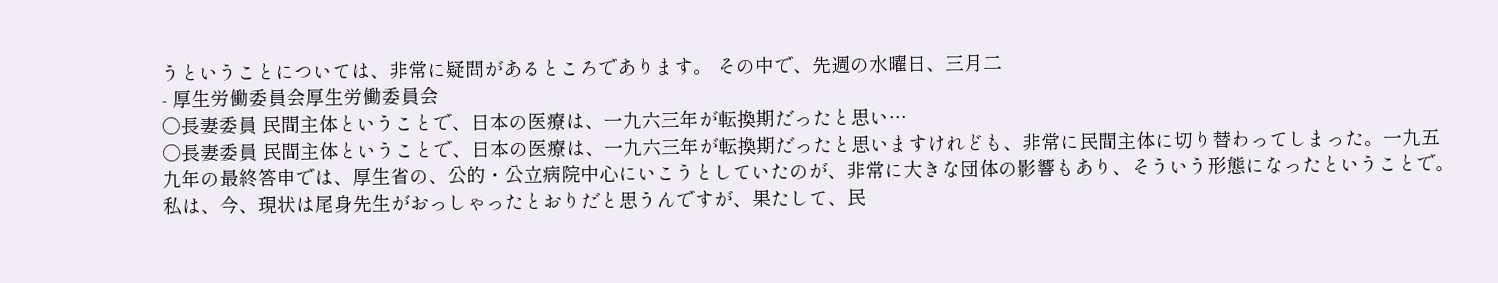うということについては、非常に疑問があるところであります。 その中で、先週の水曜日、三月二
- 厚生労働委員会厚生労働委員会
○長妻委員 民間主体ということで、日本の医療は、一九六三年が転換期だったと思い…
○長妻委員 民間主体ということで、日本の医療は、一九六三年が転換期だったと思いますけれども、非常に民間主体に切り替わってしまった。一九五九年の最終答申では、厚生省の、公的・公立病院中心にいこうとしていたのが、非常に大きな団体の影響もあり、そういう形態になったということで。 私は、今、現状は尾身先生がおっしゃったとおりだと思うんですが、果たして、民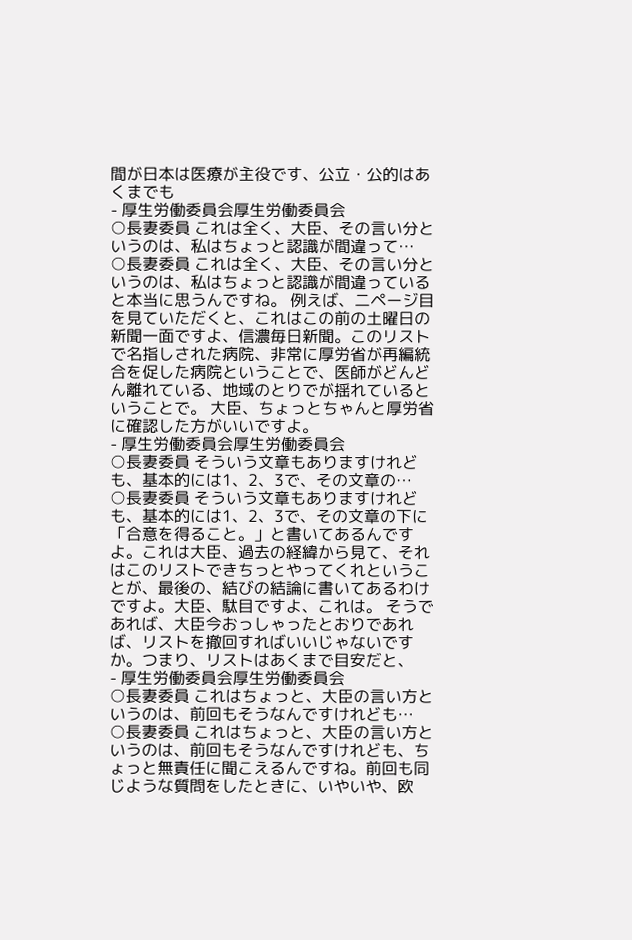間が日本は医療が主役です、公立・公的はあくまでも
- 厚生労働委員会厚生労働委員会
○長妻委員 これは全く、大臣、その言い分というのは、私はちょっと認識が間違って…
○長妻委員 これは全く、大臣、その言い分というのは、私はちょっと認識が間違っていると本当に思うんですね。 例えば、二ページ目を見ていただくと、これはこの前の土曜日の新聞一面ですよ、信濃毎日新聞。このリストで名指しされた病院、非常に厚労省が再編統合を促した病院ということで、医師がどんどん離れている、地域のとりでが揺れているということで。 大臣、ちょっとちゃんと厚労省に確認した方がいいですよ。
- 厚生労働委員会厚生労働委員会
○長妻委員 そういう文章もありますけれども、基本的には1、2、3で、その文章の…
○長妻委員 そういう文章もありますけれども、基本的には1、2、3で、その文章の下に「合意を得ること。」と書いてあるんですよ。これは大臣、過去の経緯から見て、それはこのリストできちっとやってくれということが、最後の、結びの結論に書いてあるわけですよ。大臣、駄目ですよ、これは。 そうであれば、大臣今おっしゃったとおりであれば、リストを撤回すればいいじゃないですか。つまり、リストはあくまで目安だと、
- 厚生労働委員会厚生労働委員会
○長妻委員 これはちょっと、大臣の言い方というのは、前回もそうなんですけれども…
○長妻委員 これはちょっと、大臣の言い方というのは、前回もそうなんですけれども、ちょっと無責任に聞こえるんですね。前回も同じような質問をしたときに、いやいや、欧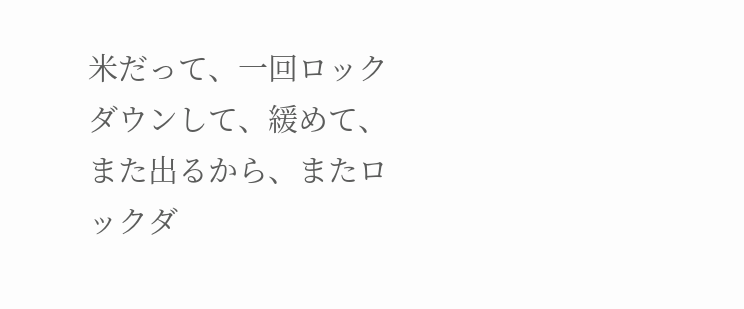米だって、一回ロックダウンして、緩めて、また出るから、またロックダ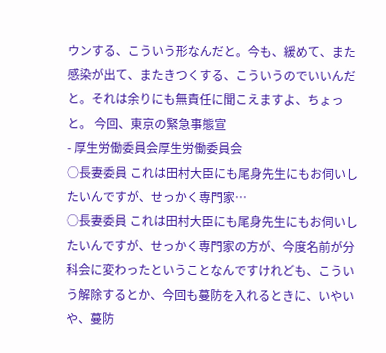ウンする、こういう形なんだと。今も、緩めて、また感染が出て、またきつくする、こういうのでいいんだと。それは余りにも無責任に聞こえますよ、ちょっと。 今回、東京の緊急事態宣
- 厚生労働委員会厚生労働委員会
○長妻委員 これは田村大臣にも尾身先生にもお伺いしたいんですが、せっかく専門家…
○長妻委員 これは田村大臣にも尾身先生にもお伺いしたいんですが、せっかく専門家の方が、今度名前が分科会に変わったということなんですけれども、こういう解除するとか、今回も蔓防を入れるときに、いやいや、蔓防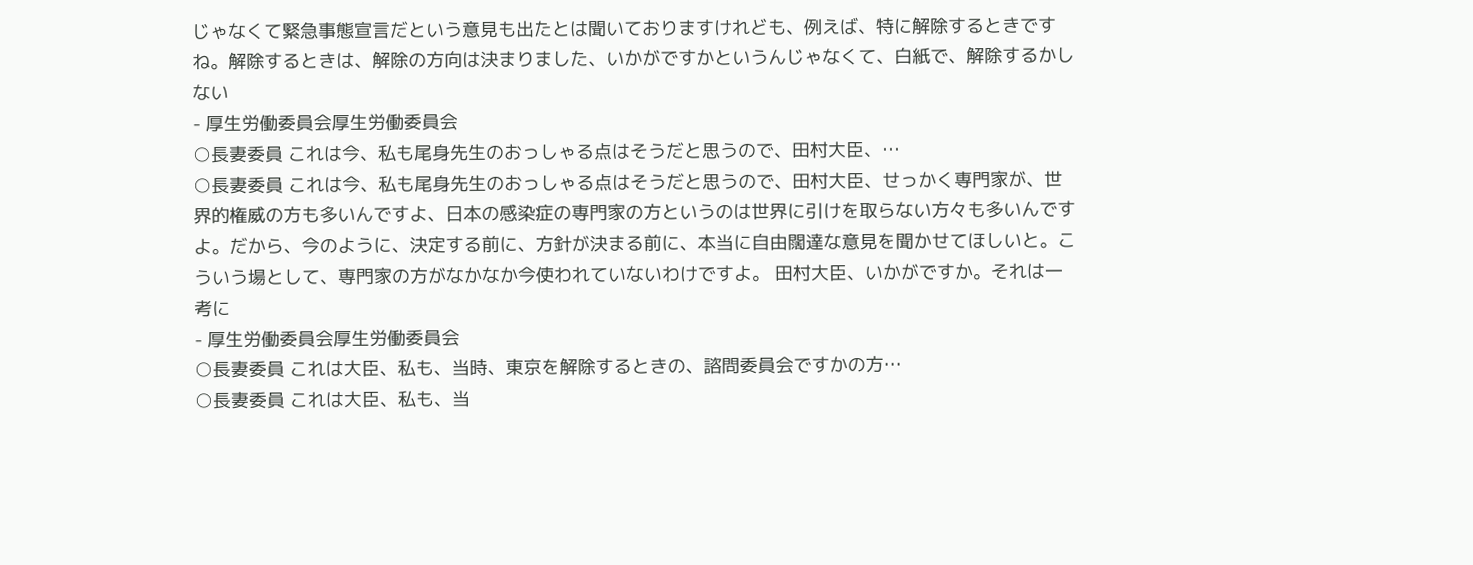じゃなくて緊急事態宣言だという意見も出たとは聞いておりますけれども、例えば、特に解除するときですね。解除するときは、解除の方向は決まりました、いかがですかというんじゃなくて、白紙で、解除するかしない
- 厚生労働委員会厚生労働委員会
○長妻委員 これは今、私も尾身先生のおっしゃる点はそうだと思うので、田村大臣、…
○長妻委員 これは今、私も尾身先生のおっしゃる点はそうだと思うので、田村大臣、せっかく専門家が、世界的権威の方も多いんですよ、日本の感染症の専門家の方というのは世界に引けを取らない方々も多いんですよ。だから、今のように、決定する前に、方針が決まる前に、本当に自由闊達な意見を聞かせてほしいと。こういう場として、専門家の方がなかなか今使われていないわけですよ。 田村大臣、いかがですか。それは一考に
- 厚生労働委員会厚生労働委員会
○長妻委員 これは大臣、私も、当時、東京を解除するときの、諮問委員会ですかの方…
○長妻委員 これは大臣、私も、当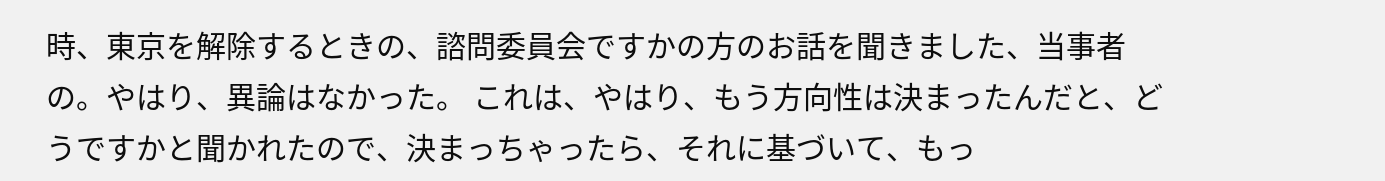時、東京を解除するときの、諮問委員会ですかの方のお話を聞きました、当事者の。やはり、異論はなかった。 これは、やはり、もう方向性は決まったんだと、どうですかと聞かれたので、決まっちゃったら、それに基づいて、もっ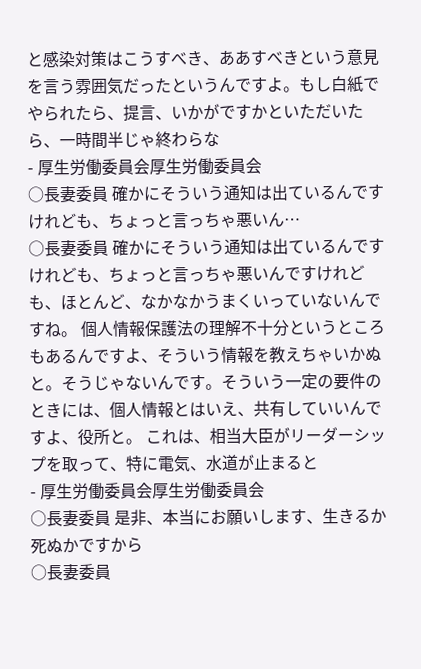と感染対策はこうすべき、ああすべきという意見を言う雰囲気だったというんですよ。もし白紙でやられたら、提言、いかがですかといただいたら、一時間半じゃ終わらな
- 厚生労働委員会厚生労働委員会
○長妻委員 確かにそういう通知は出ているんですけれども、ちょっと言っちゃ悪いん…
○長妻委員 確かにそういう通知は出ているんですけれども、ちょっと言っちゃ悪いんですけれども、ほとんど、なかなかうまくいっていないんですね。 個人情報保護法の理解不十分というところもあるんですよ、そういう情報を教えちゃいかぬと。そうじゃないんです。そういう一定の要件のときには、個人情報とはいえ、共有していいんですよ、役所と。 これは、相当大臣がリーダーシップを取って、特に電気、水道が止まると
- 厚生労働委員会厚生労働委員会
○長妻委員 是非、本当にお願いします、生きるか死ぬかですから
○長妻委員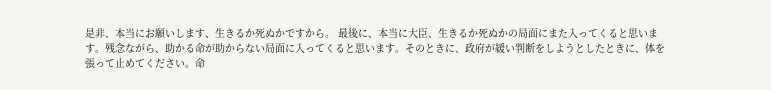是非、本当にお願いします、生きるか死ぬかですから。 最後に、本当に大臣、生きるか死ぬかの局面にまた入ってくると思います。残念ながら、助かる命が助からない局面に入ってくると思います。そのときに、政府が緩い判断をしようとしたときに、体を張って止めてください。命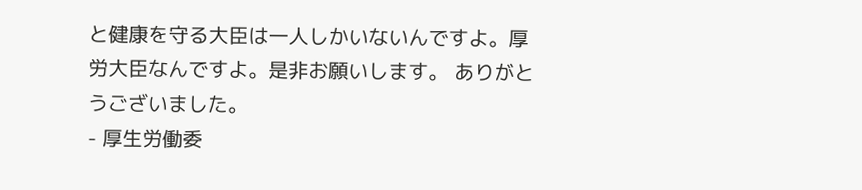と健康を守る大臣は一人しかいないんですよ。厚労大臣なんですよ。是非お願いします。 ありがとうございました。
- 厚生労働委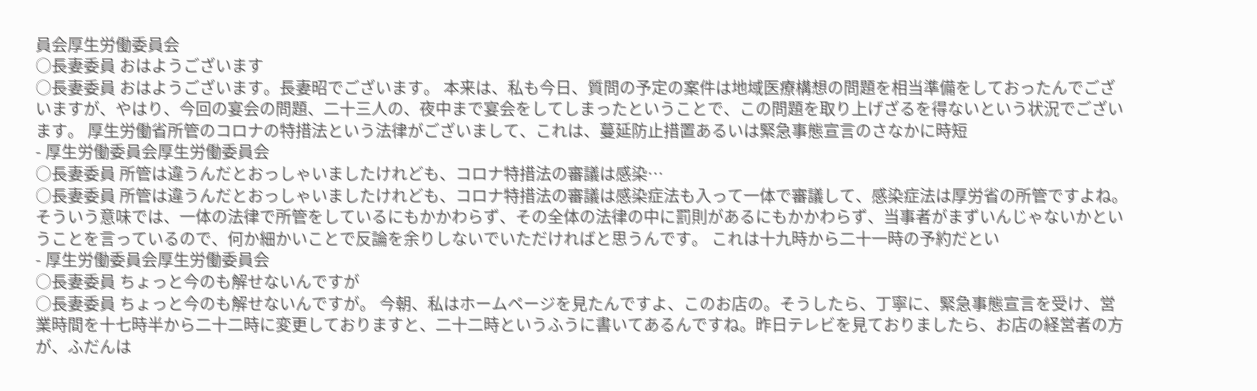員会厚生労働委員会
○長妻委員 おはようございます
○長妻委員 おはようございます。長妻昭でございます。 本来は、私も今日、質問の予定の案件は地域医療構想の問題を相当準備をしておったんでございますが、やはり、今回の宴会の問題、二十三人の、夜中まで宴会をしてしまったということで、この問題を取り上げざるを得ないという状況でございます。 厚生労働省所管のコロナの特措法という法律がございまして、これは、蔓延防止措置あるいは緊急事態宣言のさなかに時短
- 厚生労働委員会厚生労働委員会
○長妻委員 所管は違うんだとおっしゃいましたけれども、コロナ特措法の審議は感染…
○長妻委員 所管は違うんだとおっしゃいましたけれども、コロナ特措法の審議は感染症法も入って一体で審議して、感染症法は厚労省の所管ですよね。そういう意味では、一体の法律で所管をしているにもかかわらず、その全体の法律の中に罰則があるにもかかわらず、当事者がまずいんじゃないかということを言っているので、何か細かいことで反論を余りしないでいただければと思うんです。 これは十九時から二十一時の予約だとい
- 厚生労働委員会厚生労働委員会
○長妻委員 ちょっと今のも解せないんですが
○長妻委員 ちょっと今のも解せないんですが。 今朝、私はホームページを見たんですよ、このお店の。そうしたら、丁寧に、緊急事態宣言を受け、営業時間を十七時半から二十二時に変更しておりますと、二十二時というふうに書いてあるんですね。昨日テレビを見ておりましたら、お店の経営者の方が、ふだんは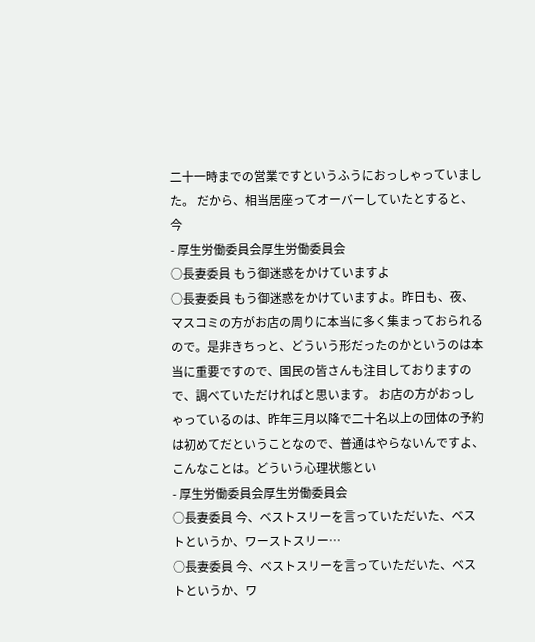二十一時までの営業ですというふうにおっしゃっていました。 だから、相当居座ってオーバーしていたとすると、今
- 厚生労働委員会厚生労働委員会
○長妻委員 もう御迷惑をかけていますよ
○長妻委員 もう御迷惑をかけていますよ。昨日も、夜、マスコミの方がお店の周りに本当に多く集まっておられるので。是非きちっと、どういう形だったのかというのは本当に重要ですので、国民の皆さんも注目しておりますので、調べていただければと思います。 お店の方がおっしゃっているのは、昨年三月以降で二十名以上の団体の予約は初めてだということなので、普通はやらないんですよ、こんなことは。どういう心理状態とい
- 厚生労働委員会厚生労働委員会
○長妻委員 今、ベストスリーを言っていただいた、ベストというか、ワーストスリー…
○長妻委員 今、ベストスリーを言っていただいた、ベストというか、ワ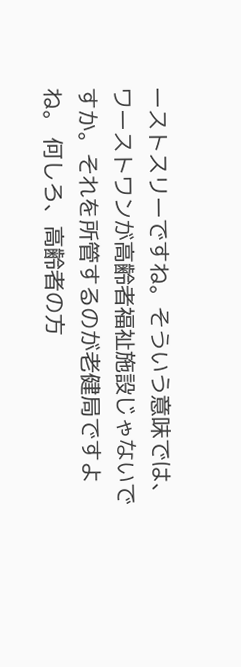ーストスリーですね。そういう意味では、ワーストワンが高齢者福祉施設じゃないですか。それを所管するのが老健局ですよね。 何しろ、高齢者の方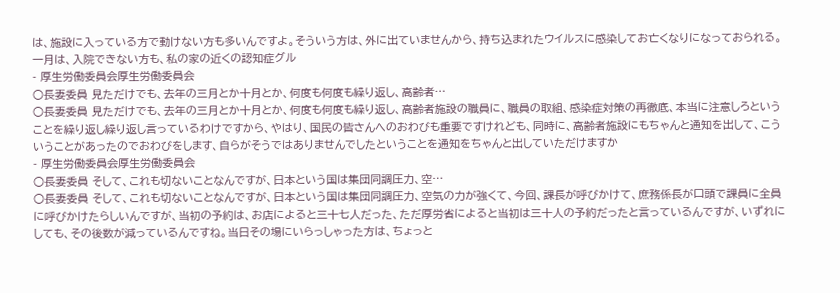は、施設に入っている方で動けない方も多いんですよ。そういう方は、外に出ていませんから、持ち込まれたウイルスに感染してお亡くなりになっておられる。一月は、入院できない方も、私の家の近くの認知症グル
- 厚生労働委員会厚生労働委員会
○長妻委員 見ただけでも、去年の三月とか十月とか、何度も何度も繰り返し、高齢者…
○長妻委員 見ただけでも、去年の三月とか十月とか、何度も何度も繰り返し、高齢者施設の職員に、職員の取組、感染症対策の再徹底、本当に注意しろということを繰り返し繰り返し言っているわけですから、やはり、国民の皆さんへのおわびも重要ですけれども、同時に、高齢者施設にもちゃんと通知を出して、こういうことがあったのでおわびをします、自らがそうではありませんでしたということを通知をちゃんと出していただけますか
- 厚生労働委員会厚生労働委員会
○長妻委員 そして、これも切ないことなんですが、日本という国は集団同調圧力、空…
○長妻委員 そして、これも切ないことなんですが、日本という国は集団同調圧力、空気の力が強くて、今回、課長が呼びかけて、庶務係長が口頭で課員に全員に呼びかけたらしいんですが、当初の予約は、お店によると三十七人だった、ただ厚労省によると当初は三十人の予約だったと言っているんですが、いずれにしても、その後数が減っているんですね。当日その場にいらっしゃった方は、ちょっと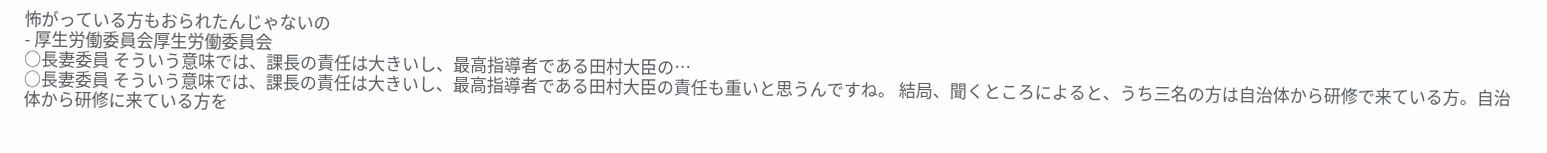怖がっている方もおられたんじゃないの
- 厚生労働委員会厚生労働委員会
○長妻委員 そういう意味では、課長の責任は大きいし、最高指導者である田村大臣の…
○長妻委員 そういう意味では、課長の責任は大きいし、最高指導者である田村大臣の責任も重いと思うんですね。 結局、聞くところによると、うち三名の方は自治体から研修で来ている方。自治体から研修に来ている方を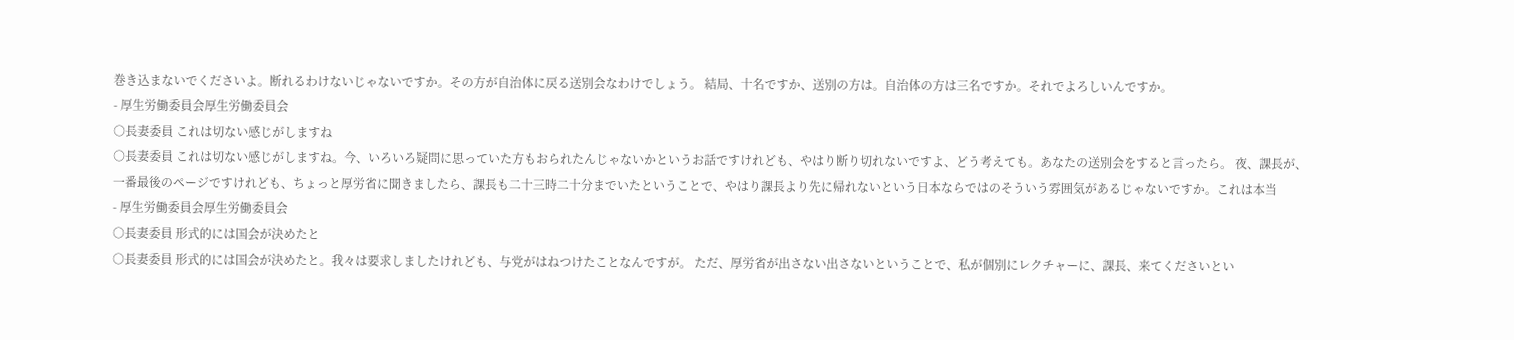巻き込まないでくださいよ。断れるわけないじゃないですか。その方が自治体に戻る送別会なわけでしょう。 結局、十名ですか、送別の方は。自治体の方は三名ですか。それでよろしいんですか。
- 厚生労働委員会厚生労働委員会
○長妻委員 これは切ない感じがしますね
○長妻委員 これは切ない感じがしますね。今、いろいろ疑問に思っていた方もおられたんじゃないかというお話ですけれども、やはり断り切れないですよ、どう考えても。あなたの送別会をすると言ったら。 夜、課長が、一番最後のページですけれども、ちょっと厚労省に聞きましたら、課長も二十三時二十分までいたということで、やはり課長より先に帰れないという日本ならではのそういう雰囲気があるじゃないですか。これは本当
- 厚生労働委員会厚生労働委員会
○長妻委員 形式的には国会が決めたと
○長妻委員 形式的には国会が決めたと。我々は要求しましたけれども、与党がはねつけたことなんですが。 ただ、厚労省が出さない出さないということで、私が個別にレクチャーに、課長、来てくださいとい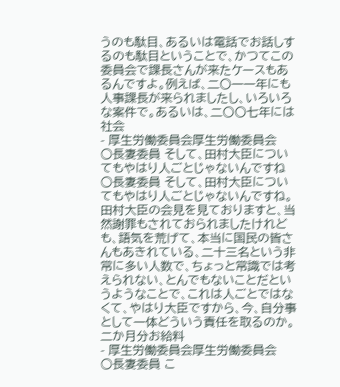うのも駄目、あるいは電話でお話しするのも駄目ということで、かつてこの委員会で課長さんが来たケースもあるんですよ。例えば、二〇一一年にも人事課長が来られましたし、いろいろな案件で。あるいは、二〇〇七年には社会
- 厚生労働委員会厚生労働委員会
○長妻委員 そして、田村大臣についてもやはり人ごとじゃないんですね
○長妻委員 そして、田村大臣についてもやはり人ごとじゃないんですね。 田村大臣の会見を見ておりますと、当然謝罪もされておられましたけれども、語気を荒げて、本当に国民の皆さんもあきれている、二十三名という非常に多い人数で、ちょっと常識では考えられない、とんでもないことだというようなことで、これは人ごとではなくて、やはり大臣ですから、今、自分事として一体どういう責任を取るのか。 二か月分お給料
- 厚生労働委員会厚生労働委員会
○長妻委員 こ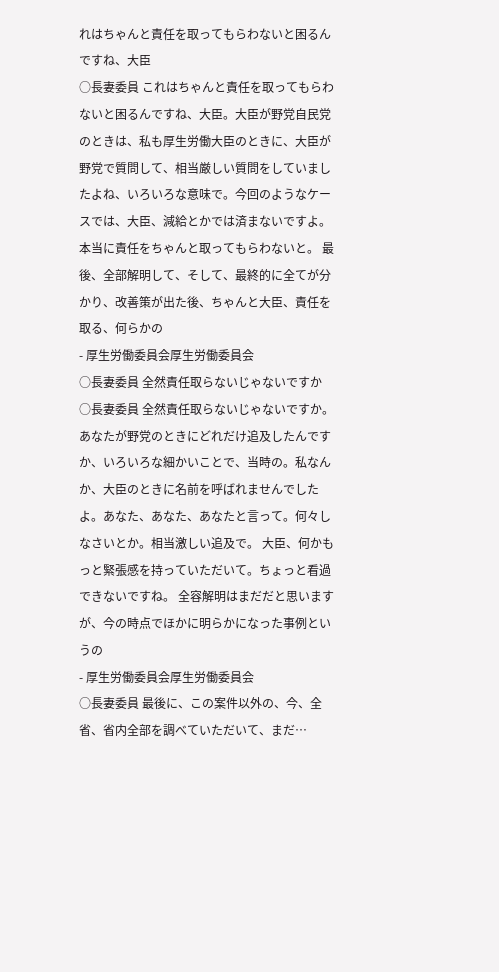れはちゃんと責任を取ってもらわないと困るんですね、大臣
○長妻委員 これはちゃんと責任を取ってもらわないと困るんですね、大臣。大臣が野党自民党のときは、私も厚生労働大臣のときに、大臣が野党で質問して、相当厳しい質問をしていましたよね、いろいろな意味で。今回のようなケースでは、大臣、減給とかでは済まないですよ。本当に責任をちゃんと取ってもらわないと。 最後、全部解明して、そして、最終的に全てが分かり、改善策が出た後、ちゃんと大臣、責任を取る、何らかの
- 厚生労働委員会厚生労働委員会
○長妻委員 全然責任取らないじゃないですか
○長妻委員 全然責任取らないじゃないですか。 あなたが野党のときにどれだけ追及したんですか、いろいろな細かいことで、当時の。私なんか、大臣のときに名前を呼ばれませんでしたよ。あなた、あなた、あなたと言って。何々しなさいとか。相当激しい追及で。 大臣、何かもっと緊張感を持っていただいて。ちょっと看過できないですね。 全容解明はまだだと思いますが、今の時点でほかに明らかになった事例というの
- 厚生労働委員会厚生労働委員会
○長妻委員 最後に、この案件以外の、今、全省、省内全部を調べていただいて、まだ…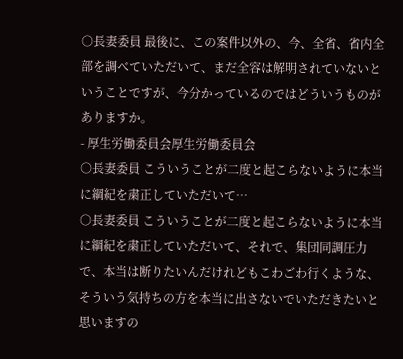○長妻委員 最後に、この案件以外の、今、全省、省内全部を調べていただいて、まだ全容は解明されていないということですが、今分かっているのではどういうものがありますか。
- 厚生労働委員会厚生労働委員会
○長妻委員 こういうことが二度と起こらないように本当に綱紀を粛正していただいて…
○長妻委員 こういうことが二度と起こらないように本当に綱紀を粛正していただいて、それで、集団同調圧力で、本当は断りたいんだけれどもこわごわ行くような、そういう気持ちの方を本当に出さないでいただきたいと思いますの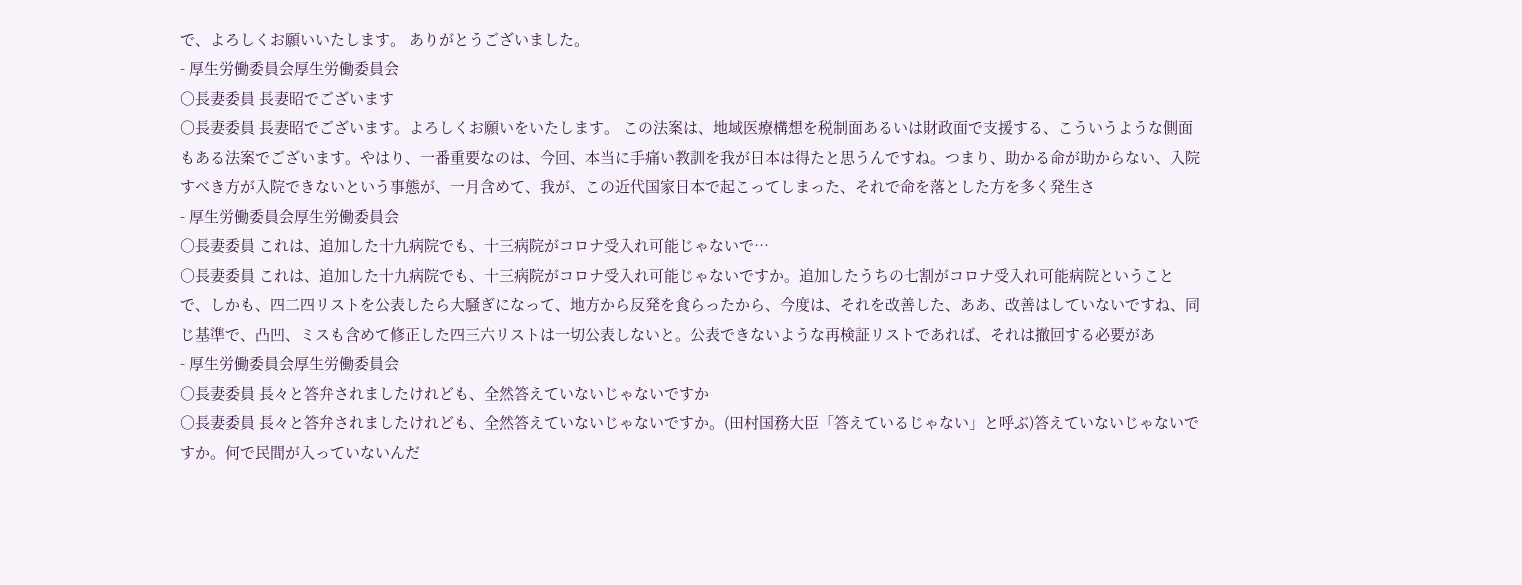で、よろしくお願いいたします。 ありがとうございました。
- 厚生労働委員会厚生労働委員会
○長妻委員 長妻昭でございます
○長妻委員 長妻昭でございます。よろしくお願いをいたします。 この法案は、地域医療構想を税制面あるいは財政面で支援する、こういうような側面もある法案でございます。やはり、一番重要なのは、今回、本当に手痛い教訓を我が日本は得たと思うんですね。つまり、助かる命が助からない、入院すべき方が入院できないという事態が、一月含めて、我が、この近代国家日本で起こってしまった、それで命を落とした方を多く発生さ
- 厚生労働委員会厚生労働委員会
○長妻委員 これは、追加した十九病院でも、十三病院がコロナ受入れ可能じゃないで…
○長妻委員 これは、追加した十九病院でも、十三病院がコロナ受入れ可能じゃないですか。追加したうちの七割がコロナ受入れ可能病院ということで、しかも、四二四リストを公表したら大騒ぎになって、地方から反発を食らったから、今度は、それを改善した、ああ、改善はしていないですね、同じ基準で、凸凹、ミスも含めて修正した四三六リストは一切公表しないと。公表できないような再検証リストであれば、それは撤回する必要があ
- 厚生労働委員会厚生労働委員会
○長妻委員 長々と答弁されましたけれども、全然答えていないじゃないですか
○長妻委員 長々と答弁されましたけれども、全然答えていないじゃないですか。(田村国務大臣「答えているじゃない」と呼ぶ)答えていないじゃないですか。何で民間が入っていないんだ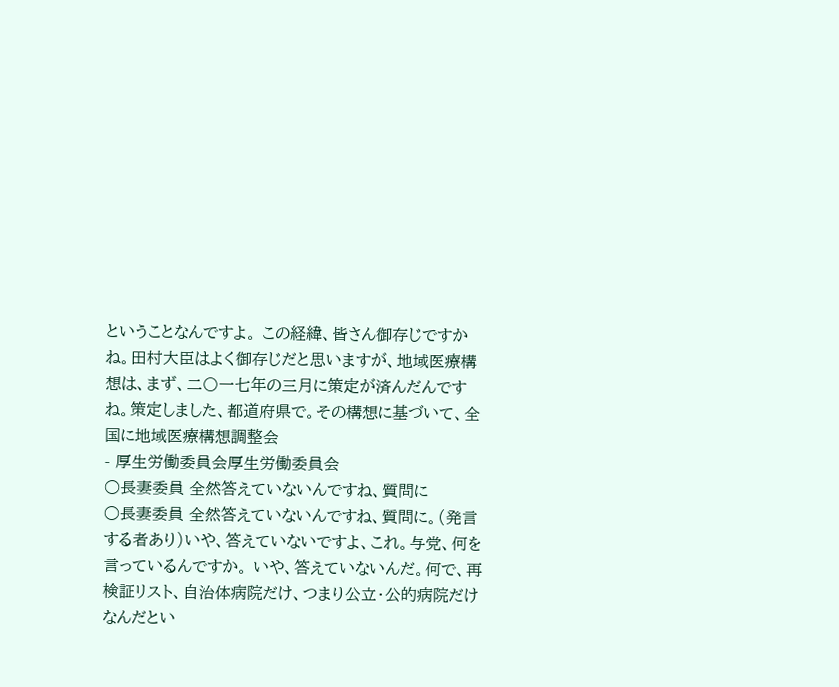ということなんですよ。 この経緯、皆さん御存じですかね。田村大臣はよく御存じだと思いますが、地域医療構想は、まず、二〇一七年の三月に策定が済んだんですね。策定しました、都道府県で。その構想に基づいて、全国に地域医療構想調整会
- 厚生労働委員会厚生労働委員会
○長妻委員 全然答えていないんですね、質問に
○長妻委員 全然答えていないんですね、質問に。(発言する者あり)いや、答えていないですよ、これ。与党、何を言っているんですか。 いや、答えていないんだ。何で、再検証リスト、自治体病院だけ、つまり公立・公的病院だけなんだとい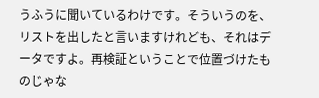うふうに聞いているわけです。そういうのを、リストを出したと言いますけれども、それはデータですよ。再検証ということで位置づけたものじゃな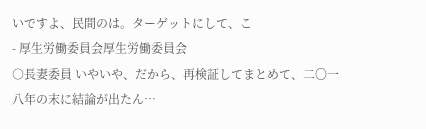いですよ、民間のは。ターゲットにして、こ
- 厚生労働委員会厚生労働委員会
○長妻委員 いやいや、だから、再検証してまとめて、二〇一八年の末に結論が出たん…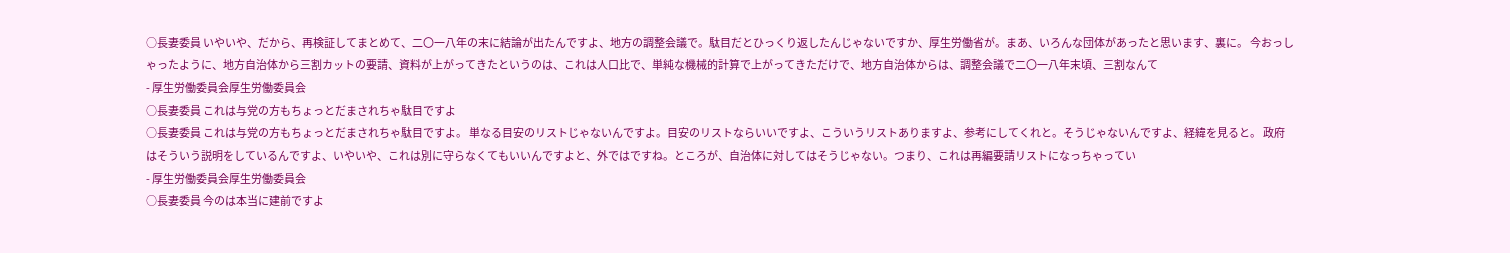○長妻委員 いやいや、だから、再検証してまとめて、二〇一八年の末に結論が出たんですよ、地方の調整会議で。駄目だとひっくり返したんじゃないですか、厚生労働省が。まあ、いろんな団体があったと思います、裏に。 今おっしゃったように、地方自治体から三割カットの要請、資料が上がってきたというのは、これは人口比で、単純な機械的計算で上がってきただけで、地方自治体からは、調整会議で二〇一八年末頃、三割なんて
- 厚生労働委員会厚生労働委員会
○長妻委員 これは与党の方もちょっとだまされちゃ駄目ですよ
○長妻委員 これは与党の方もちょっとだまされちゃ駄目ですよ。 単なる目安のリストじゃないんですよ。目安のリストならいいですよ、こういうリストありますよ、参考にしてくれと。そうじゃないんですよ、経緯を見ると。 政府はそういう説明をしているんですよ、いやいや、これは別に守らなくてもいいんですよと、外ではですね。ところが、自治体に対してはそうじゃない。つまり、これは再編要請リストになっちゃってい
- 厚生労働委員会厚生労働委員会
○長妻委員 今のは本当に建前ですよ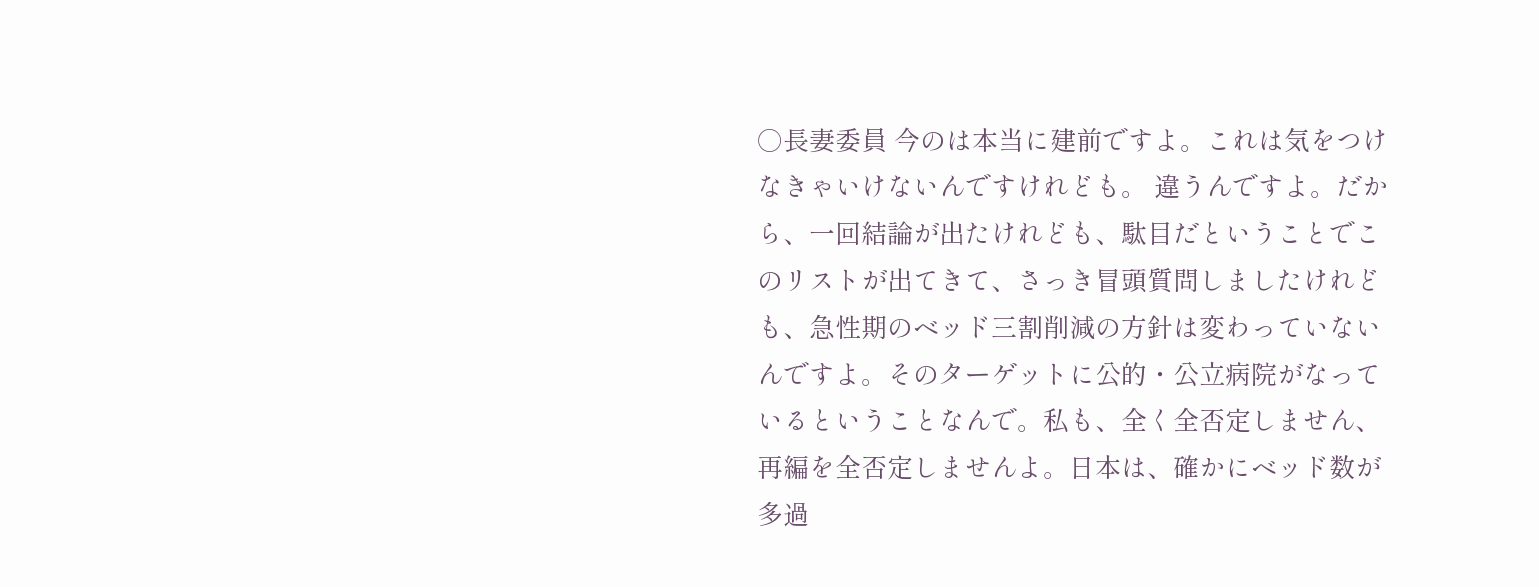○長妻委員 今のは本当に建前ですよ。これは気をつけなきゃいけないんですけれども。 違うんですよ。だから、一回結論が出たけれども、駄目だということでこのリストが出てきて、さっき冒頭質問しましたけれども、急性期のベッド三割削減の方針は変わっていないんですよ。そのターゲットに公的・公立病院がなっているということなんで。私も、全く全否定しません、再編を全否定しませんよ。日本は、確かにベッド数が多過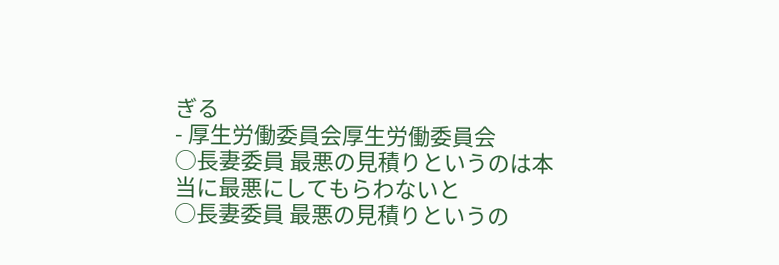ぎる
- 厚生労働委員会厚生労働委員会
○長妻委員 最悪の見積りというのは本当に最悪にしてもらわないと
○長妻委員 最悪の見積りというの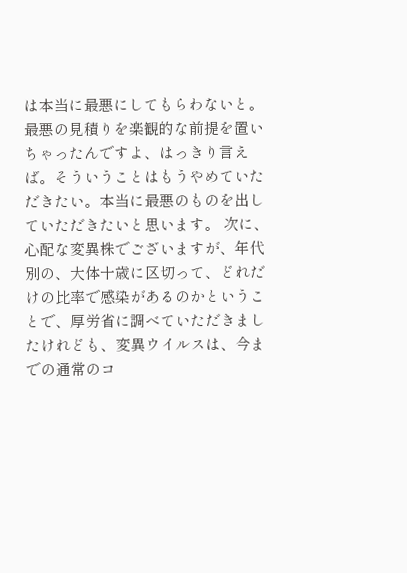は本当に最悪にしてもらわないと。最悪の見積りを楽観的な前提を置いちゃったんですよ、はっきり言えば。そういうことはもうやめていただきたい。本当に最悪のものを出していただきたいと思います。 次に、心配な変異株でございますが、年代別の、大体十歳に区切って、どれだけの比率で感染があるのかということで、厚労省に調べていただきましたけれども、変異ウイルスは、今までの通常のコ